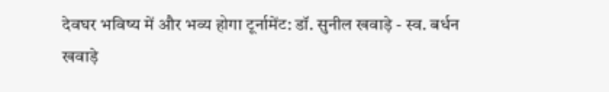देवघर भविष्य में और भव्य होगा टूर्नामेंट: डॉ. सुनील खवाड़े - स्व. बर्धन खवाड़े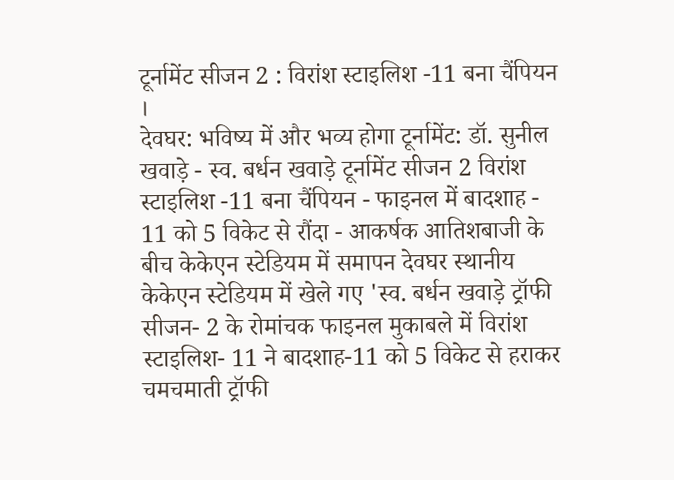टूर्नामेंट सीजन 2 : विरांश स्टाइलिश -11 बना चैंपियन ।
देवघर: भविष्य में और भव्य होगा टूर्नामेंट: डॉ. सुनील खवाड़े - स्व. बर्धन खवाड़े टूर्नामेंट सीजन 2 विरांश स्टाइलिश -11 बना चैंपियन - फाइनल में बादशाह - 11 को 5 विकेट से रौंदा - आकर्षक आतिशबाजी के बीच केकेएन स्टेडियम में समापन देवघर स्थानीय केकेएन स्टेडियम में खेले गए 'स्व. बर्धन खवाड़े ट्रॉफी सीजन- 2 के रोमांचक फाइनल मुकाबले में विरांश स्टाइलिश- 11 ने बादशाह-11 को 5 विकेट से हराकर चमचमाती ट्रॉफी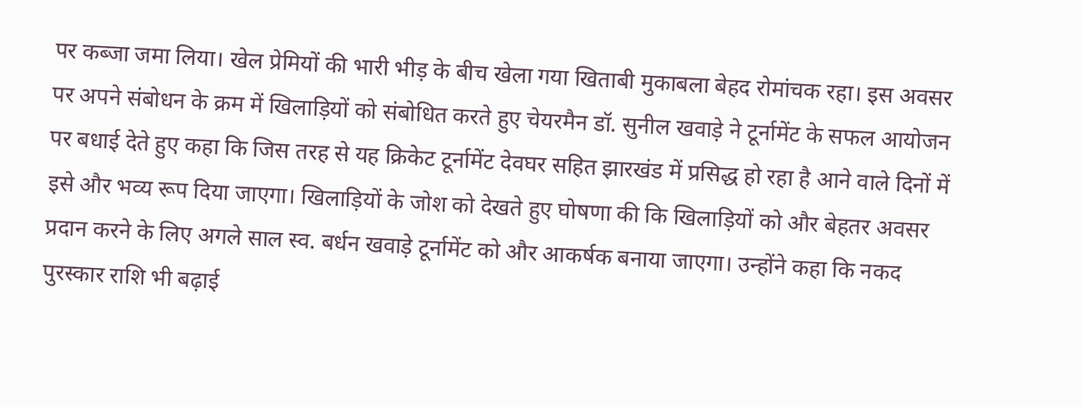पर कब्जा जमा लिया। खेल प्रेमियों की भारी भीड़ के बीच खेला गया खिताबी मुकाबला बेहद रोमांचक रहा। इस अवसर पर अपने संबोधन के क्रम में खिलाड़ियों को संबोधित करते हुए चेयरमैन डॉ. सुनील खवाड़े ने टूर्नामेंट के सफल आयोजन पर बधाई देते हुए कहा कि जिस तरह से यह क्रिकेट टूर्नामेंट देवघर सहित झारखंड में प्रसिद्ध हो रहा है आने वाले दिनों में इसे और भव्य रूप दिया जाएगा। खिलाड़ियों के जोश को देखते हुए घोषणा की कि खिलाड़ियों को और बेहतर अवसर प्रदान करने के लिए अगले साल स्व. बर्धन खवाड़े टूर्नामेंट को और आकर्षक बनाया जाएगा। उन्होंने कहा कि नकद पुरस्कार राशि भी बढ़ाई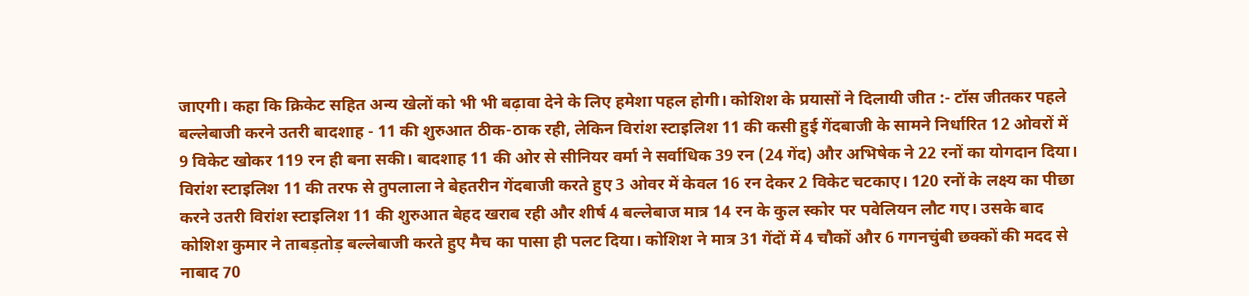जाएगी। कहा कि क्रिकेट सहित अन्य खेलों को भी भी बढ़ावा देने के लिए हमेशा पहल होगी। कोशिश के प्रयासों ने दिलायी जीत :- टॉस जीतकर पहले बल्लेबाजी करने उतरी बादशाह - 11 की शुरुआत ठीक-ठाक रही, लेकिन विरांश स्टाइलिश 11 की कसी हुई गेंदबाजी के सामने निर्धारित 12 ओवरों में 9 विकेट खोकर 119 रन ही बना सकी। बादशाह 11 की ओर से सीनियर वर्मा ने सर्वाधिक 39 रन (24 गेंद) और अभिषेक ने 22 रनों का योगदान दिया। विरांश स्टाइलिश 11 की तरफ से तुपलाला ने बेहतरीन गेंदबाजी करते हुए 3 ओवर में केवल 16 रन देकर 2 विकेट चटकाए। 120 रनों के लक्ष्य का पीछा करने उतरी विरांश स्टाइलिश 11 की शुरुआत बेहद खराब रही और शीर्ष 4 बल्लेबाज मात्र 14 रन के कुल स्कोर पर पवेलियन लौट गए। उसके बाद कोशिश कुमार ने ताबड़तोड़ बल्लेबाजी करते हुए मैच का पासा ही पलट दिया। कोशिश ने मात्र 31 गेंदों में 4 चौकों और 6 गगनचुंबी छक्कों की मदद से नाबाद 70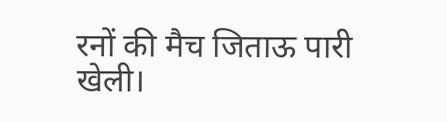रनों की मैच जिताऊ पारी खेली।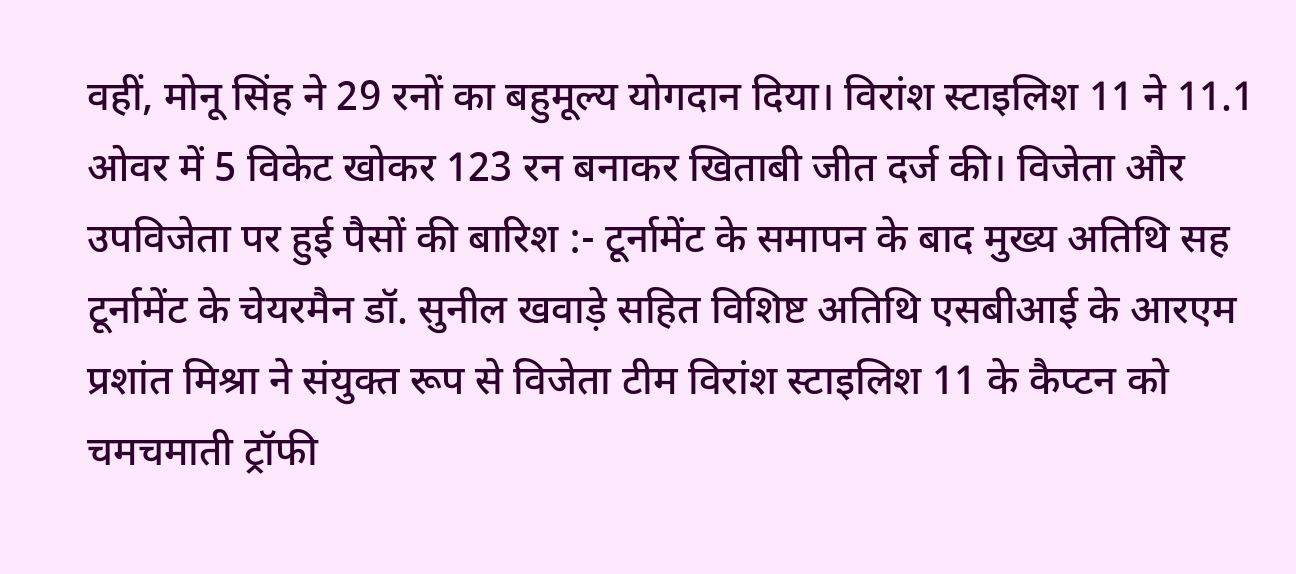वहीं, मोनू सिंह ने 29 रनों का बहुमूल्य योगदान दिया। विरांश स्टाइलिश 11 ने 11.1 ओवर में 5 विकेट खोकर 123 रन बनाकर खिताबी जीत दर्ज की। विजेता और उपविजेता पर हुई पैसों की बारिश :- टूर्नामेंट के समापन के बाद मुख्य अतिथि सह टूर्नामेंट के चेयरमैन डॉ. सुनील खवाड़े सहित विशिष्ट अतिथि एसबीआई के आरएम प्रशांत मिश्रा ने संयुक्त रूप से विजेता टीम विरांश स्टाइलिश 11 के कैप्टन को चमचमाती ट्रॉफी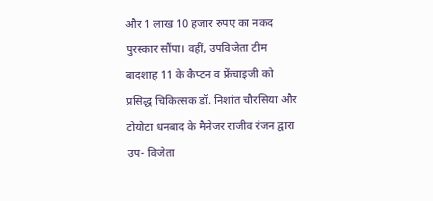और 1 लाख 10 हजार रुपए का नकद पुरस्कार सौंपा। वहीं, उपविजेता टीम बादशाह 11 के कैप्टन व फ्रेंचाइजी को प्रसिद्ध चिकित्सक डॉ. निशांत चौरसिया और टोयोटा धनबाद के मैनेजर राजीव रंजन द्वारा उप- विजेता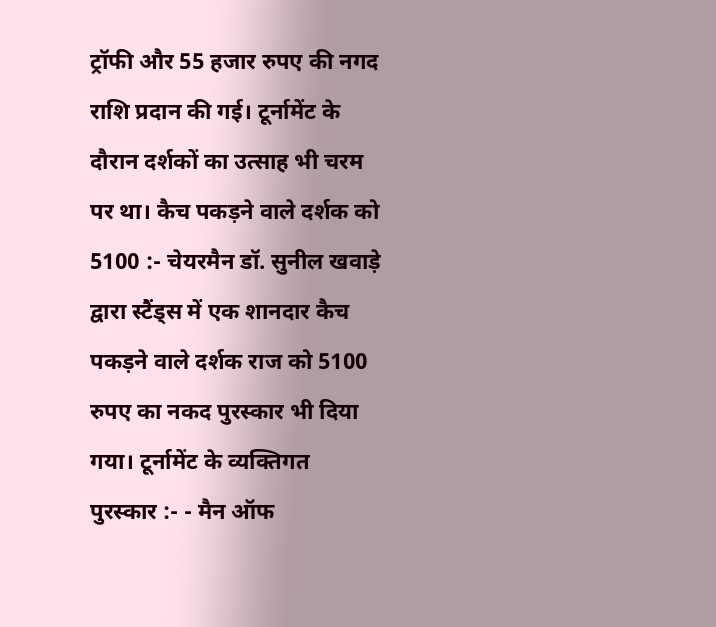ट्रॉफी और 55 हजार रुपए की नगद राशि प्रदान की गई। टूर्नामेंट के दौरान दर्शकों का उत्साह भी चरम पर था। कैच पकड़ने वाले दर्शक को 5100 :- चेयरमैन डॉ. सुनील खवाड़े द्वारा स्टैंड्स में एक शानदार कैच पकड़ने वाले दर्शक राज को 5100 रुपए का नकद पुरस्कार भी दिया गया। टूर्नामेंट के व्यक्तिगत पुरस्कार :- - मैन ऑफ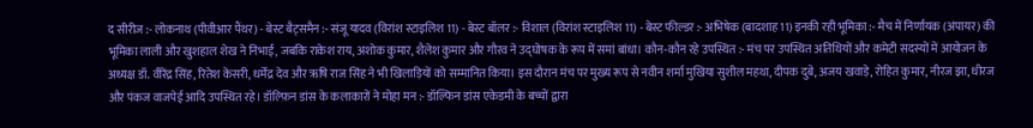द सीरीज :- लोकनाथ (पीवीआर पैंथर) - बेस्ट बैट्समैन :- संजू यादव (विरांश स्टाइलिश 11) - बेस्ट बॉलर :- विशाल (विरांश स्टाइलिश 11) - बेस्ट फील्डर :- अभिषेक (बादशाह 11) इनकी रही भूमिका :- मैच में निर्णायक (अंपायर) की भूमिका लाली और खुशहाल शेख ने निभाई, जबकि राकेश राय, अशोक कुमार, शैलेश कुमार और गौरव ने उद्घोषक के रूप में समां बांधा। कौन-कौन रहे उपस्थित :- मंच पर उपस्थित अतिथियों और कमेटी सदस्यों में आयोजन के अध्यक्ष डॉ. वीरेंद्र सिंह, रितेश केसरी, धर्मेंद्र देव और ऋषि राज सिंह ने भी खिलाड़ियों को सम्मानित किया। इस दौरान मंच पर मुख्य रूप से नवीन शर्मा मुखिया सुशील महथा, दीपक दुबे, अजय खवाड़े, रोहित कुमार, नीरज झा, धीरज और पंकज वाजपेई आदि उपस्थित रहे। डॉल्फ़िन डांस के कलाकारों ने मोहा मन :- डॉल्फिन डांस एकेडमी के बच्चों द्वारा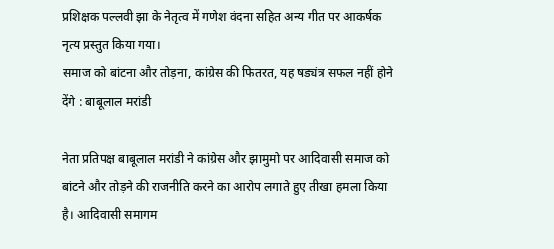प्रशिक्षक पल्लवी झा के नेतृत्व में गणेश वंदना सहित अन्य गीत पर आकर्षक नृत्य प्रस्तुत किया गया।
समाज को बांटना और तोड़ना, कांग्रेस की फितरत, यह षड्यंत्र सफल नहीं होने देंगे : बाबूलाल मरांडी

नेता प्रतिपक्ष बाबूलाल मरांडी ने कांग्रेस और झामुमो पर आदिवासी समाज को बांटने और तोड़ने की राजनीति करने का आरोप लगाते हुए तीखा हमला किया है। आदिवासी समागम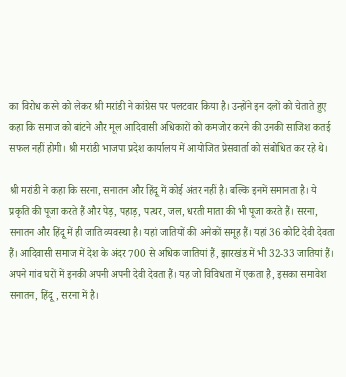का विरोध करने को लेकर श्री मरांडी ने कांग्रेस पर पलटवार किया है। उन्होंने इन दलों को चेताते हुए कहा कि समाज को बांटने और मूल आदिवासी अधिकारों को कमजोर करने की उनकी साजिश कतई सफल नहीं होगी। श्री मरांडी भाजपा प्रदेश कार्यालय में आयोजित प्रेसवार्ता को संबोधित कर रहे थे।

श्री मरांडी ने कहा कि सरना, सनातन और हिंदू में कोई अंतर नहीं है। बल्कि इनमें समानता है। ये प्रकृति की पूजा करते हैं और पेड़, पहाड़, पत्थर, जल, धरती माता की भी पूजा करते हैं। सरना, सनातन और हिंदू में ही जाति व्यवस्था है। यहां जातियों की अनेकों समूह हैं। यहां 36 कोटि देवी देवता हैं। आदिवासी समाज में देश के अंदर 700 से अधिक जातियां हैं, झारखंड में भी 32-33 जातियां हैं। अपने गांव घरों में इनकी अपनी अपनी देवी देवता हैं। यह जो विविधता में एकता है, इसका समावेश सनातन, हिंदू, सरना में है।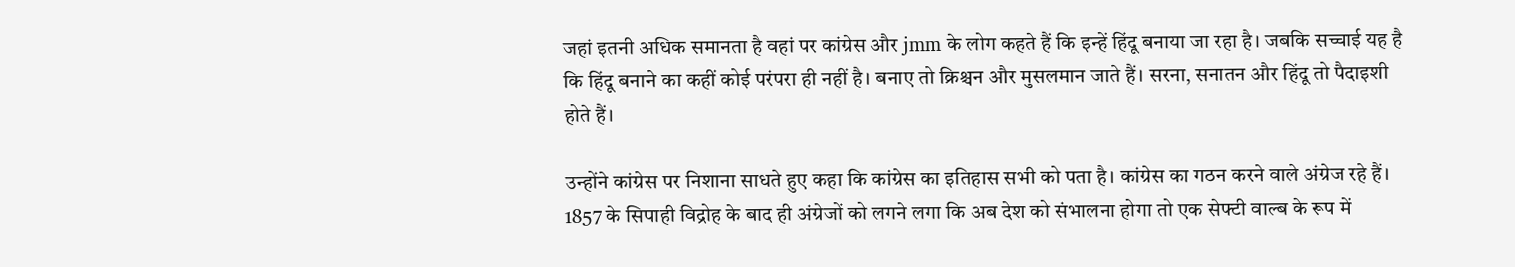जहां इतनी अधिक समानता है वहां पर कांग्रेस और jmm के लोग कहते हैं कि इन्हें हिंदू बनाया जा रहा है। जबकि सच्चाई यह है कि हिंदू बनाने का कहीं कोई परंपरा ही नहीं है। बनाए तो क्रिश्चन और मुसलमान जाते हैं। सरना, सनातन और हिंदू तो पैदाइशी होते हैं।

उन्होंने कांग्रेस पर निशाना साधते हुए कहा कि कांग्रेस का इतिहास सभी को पता है। कांग्रेस का गठन करने वाले अंग्रेज रहे हैं। 1857 के सिपाही विद्रोह के बाद ही अंग्रेजों को लगने लगा कि अब देश को संभालना होगा तो एक सेफ्टी वाल्ब के रूप में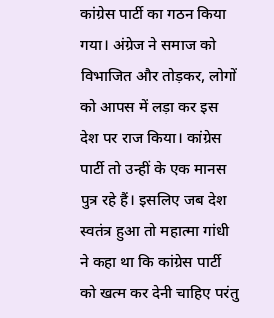कांग्रेस पार्टी का गठन किया गया। अंग्रेज ने समाज को विभाजित और तोड़कर, लोगों को आपस में लड़ा कर इस देश पर राज किया। कांग्रेस पार्टी तो उन्हीं के एक मानस पुत्र रहे हैं। इसलिए जब देश स्वतंत्र हुआ तो महात्मा गांधी ने कहा था कि कांग्रेस पार्टी को खत्म कर देनी चाहिए परंतु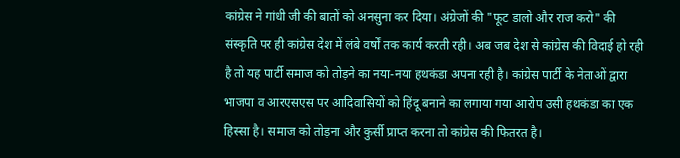कांग्रेस ने गांधी जी की बातों को अनसुना कर दिया। अंग्रेजों की "फूट डालो और राज करो" की संस्कृति पर ही कांग्रेस देश में लंबे वर्षों तक कार्य करती रही। अब जब देश से कांग्रेस की विदाई हो रही है तो यह पार्टी समाज को तोड़ने का नया-नया हथकंडा अपना रही है। कांग्रेस पार्टी के नेताओं द्वारा भाजपा व आरएसएस पर आदिवासियों को हिंदू बनाने का लगाया गया आरोप उसी हथकंडा का एक हिस्सा है। समाज को तोड़ना और कुर्सी प्राप्त करना तो कांग्रेस की फितरत है।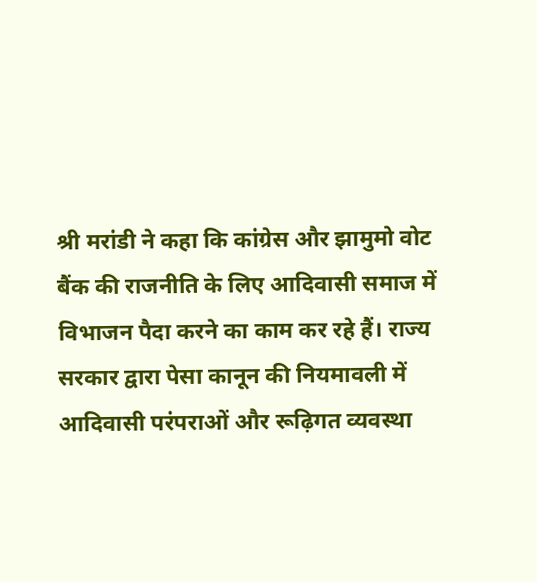श्री मरांडी ने कहा कि कांग्रेस और झामुमो वोट बैंक की राजनीति के लिए आदिवासी समाज में विभाजन पैदा करने का काम कर रहे हैं। राज्य सरकार द्वारा पेसा कानून की नियमावली में आदिवासी परंपराओं और रूढ़िगत व्यवस्था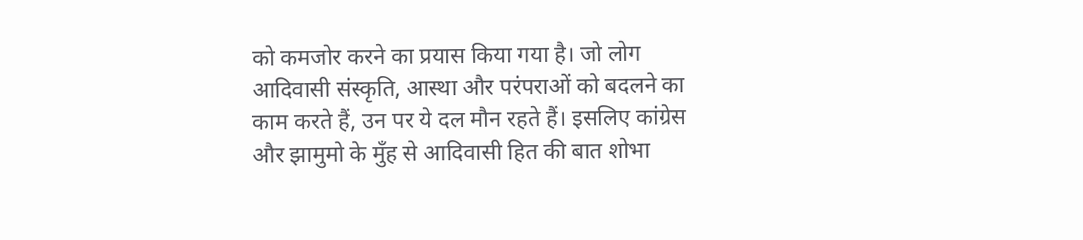को कमजोर करने का प्रयास किया गया है। जो लोग आदिवासी संस्कृति, आस्था और परंपराओं को बदलने का काम करते हैं, उन पर ये दल मौन रहते हैं। इसलिए कांग्रेस और झामुमो के मुँह से आदिवासी हित की बात शोभा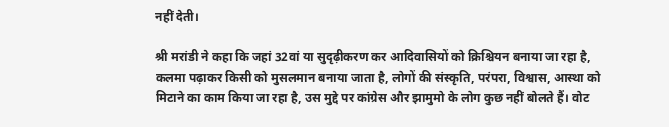नहीं देती।

श्री मरांडी ने कहा कि जहां 32वां या सुदृढ़ीकरण कर आदिवासियों को क्रिश्चियन बनाया जा रहा है, कलमा पढ़ाकर किसी को मुसलमान बनाया जाता है, लोगों की संस्कृति, परंपरा, विश्वास, आस्था को मिटाने का काम किया जा रहा है, उस मुद्दे पर कांग्रेस और झामुमो के लोग कुछ नहीं बोलते हैं। वोट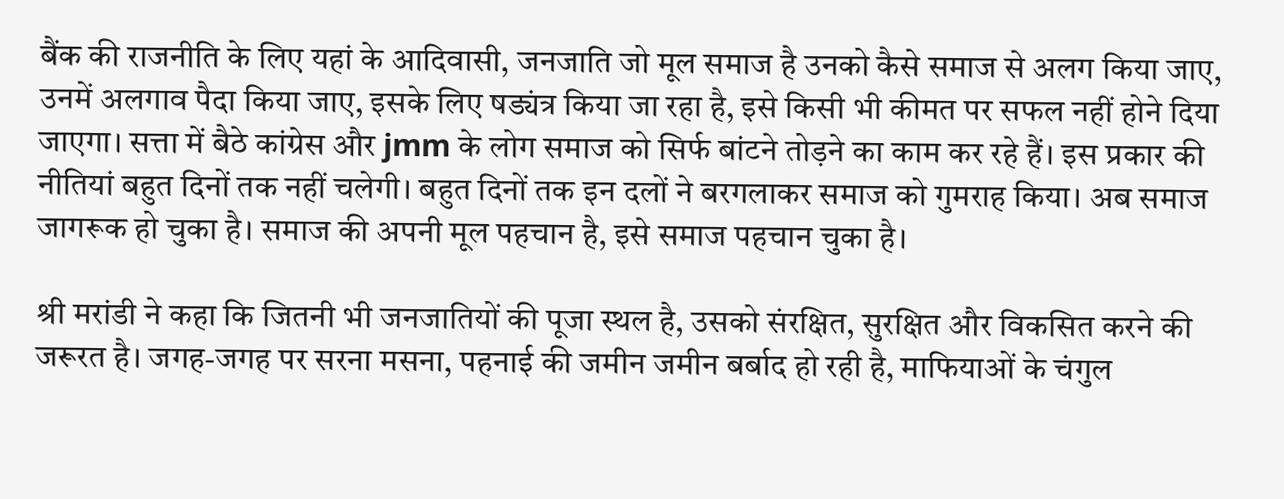बैंक की राजनीति के लिए यहां के आदिवासी, जनजाति जो मूल समाज है उनको कैसे समाज से अलग किया जाए, उनमें अलगाव पैदा किया जाए, इसके लिए षड्यंत्र किया जा रहा है, इसे किसी भी कीमत पर सफल नहीं होने दिया जाएगा। सत्ता में बैठे कांग्रेस और jmm के लोग समाज को सिर्फ बांटने तोड़ने का काम कर रहे हैं। इस प्रकार की नीतियां बहुत दिनों तक नहीं चलेगी। बहुत दिनों तक इन दलों ने बरगलाकर समाज को गुमराह किया। अब समाज जागरूक हो चुका है। समाज की अपनी मूल पहचान है, इसे समाज पहचान चुका है।

श्री मरांडी ने कहा कि जितनी भी जनजातियों की पूजा स्थल है, उसको संरक्षित, सुरक्षित और विकसित करने की जरूरत है। जगह-जगह पर सरना मसना, पहनाई की जमीन जमीन बर्बाद हो रही है, माफियाओं के चंगुल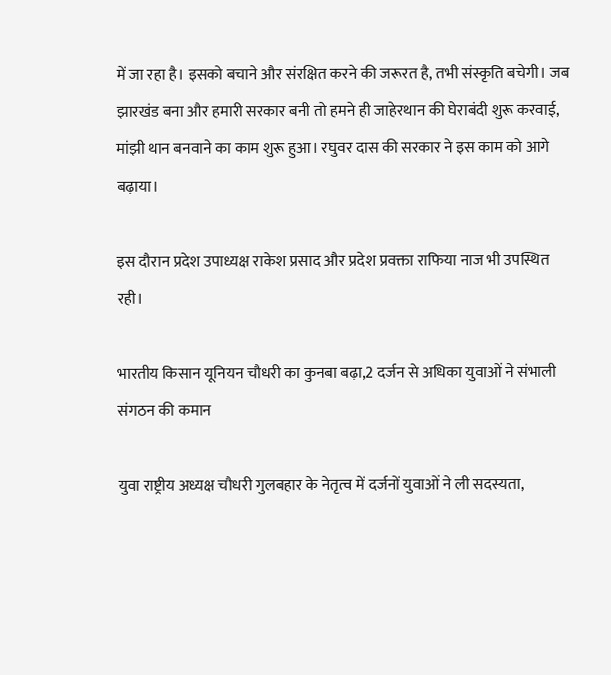में जा रहा है। इसको बचाने और संरक्षित करने की जरूरत है, तभी संस्कृति बचेगी। जब झारखंड बना और हमारी सरकार बनी तो हमने ही जाहेरथान की घेराबंदी शुरू करवाई, मांझी थान बनवाने का काम शुरू हुआ। रघुवर दास की सरकार ने इस काम को आगे बढ़ाया।

इस दौरान प्रदेश उपाध्यक्ष राकेश प्रसाद और प्रदेश प्रवक्ता राफिया नाज भी उपस्थित रही।

भारतीय किसान यूनियन चौधरी का कुनबा बढ़ा,2 दर्जन से अधिका युवाओं ने संभाली संगठन की कमान

युवा राष्ट्रीय अध्यक्ष चौधरी गुलबहार के नेतृत्व में दर्जनों युवाओं ने ली सदस्यता,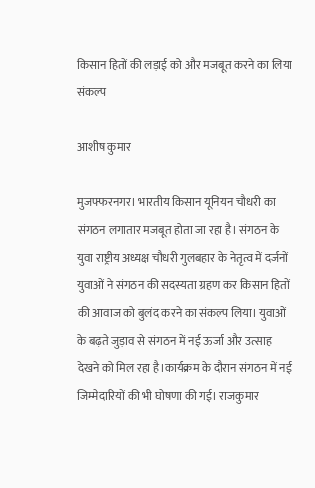किसान हितों की लड़ाई को और मजबूत करने का लिया संकल्प

आशीष कुमार

मुजफ्फरनगर। भारतीय किसान यूनियन चौधरी का संगठन लगातार मजबूत होता जा रहा है। संगठन के युवा राष्ट्रीय अध्यक्ष चौधरी गुलबहार के नेतृत्व में दर्जनों युवाओं ने संगठन की सदस्यता ग्रहण कर किसान हितों की आवाज को बुलंद करने का संकल्प लिया। युवाओं के बढ़ते जुड़ाव से संगठन में नई ऊर्जा और उत्साह देखने को मिल रहा है।कार्यक्रम के दौरान संगठन में नई जिम्मेदारियों की भी घोषणा की गई। राजकुमार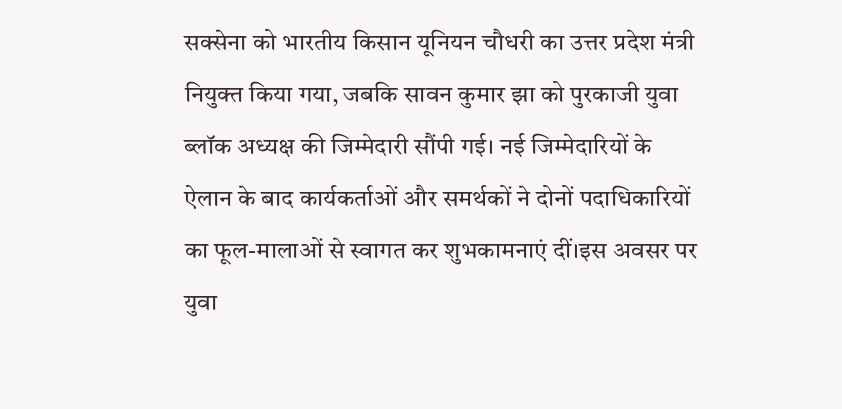सक्सेना को भारतीय किसान यूनियन चौधरी का उत्तर प्रदेश मंत्री नियुक्त किया गया, जबकि सावन कुमार झा को पुरकाजी युवा ब्लॉक अध्यक्ष की जिम्मेदारी सौंपी गई। नई जिम्मेदारियों के ऐलान के बाद कार्यकर्ताओं और समर्थकों ने दोनों पदाधिकारियों का फूल-मालाओं से स्वागत कर शुभकामनाएं दीं।इस अवसर पर युवा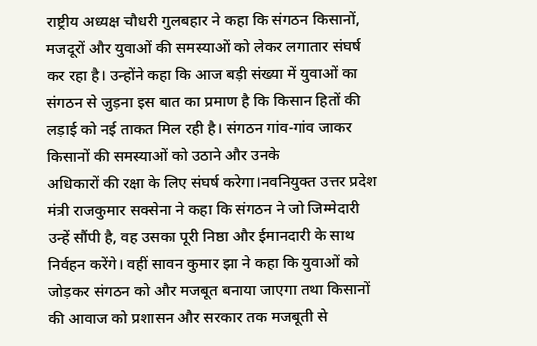राष्ट्रीय अध्यक्ष चौधरी गुलबहार ने कहा कि संगठन किसानों, मजदूरों और युवाओं की समस्याओं को लेकर लगातार संघर्ष कर रहा है। उन्होंने कहा कि आज बड़ी संख्या में युवाओं का संगठन से जुड़ना इस बात का प्रमाण है कि किसान हितों की लड़ाई को नई ताकत मिल रही है। संगठन गांव-गांव जाकर किसानों की समस्याओं को उठाने और उनके
अधिकारों की रक्षा के लिए संघर्ष करेगा।नवनियुक्त उत्तर प्रदेश मंत्री राजकुमार सक्सेना ने कहा कि संगठन ने जो जिम्मेदारी उन्हें सौंपी है, वह उसका पूरी निष्ठा और ईमानदारी के साथ निर्वहन करेंगे। वहीं सावन कुमार झा ने कहा कि युवाओं को जोड़कर संगठन को और मजबूत बनाया जाएगा तथा किसानों की आवाज को प्रशासन और सरकार तक मजबूती से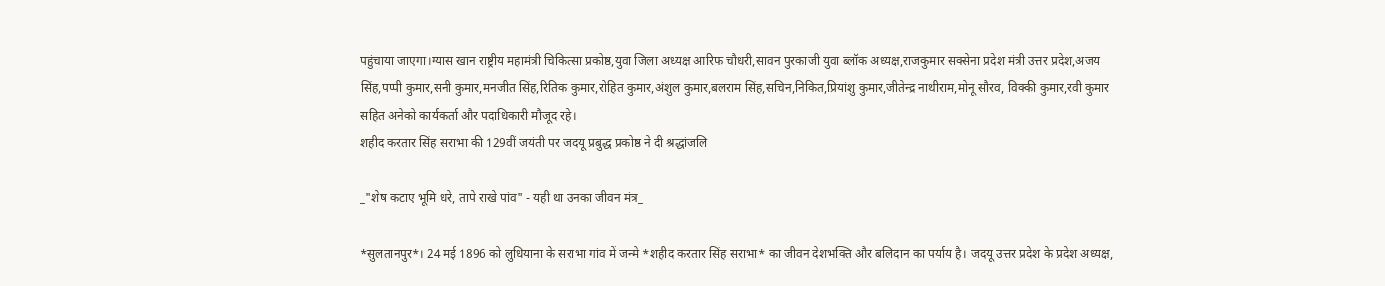पहुंचाया जाएगा।ग्यास खान राष्ट्रीय महामंत्री चिकित्सा प्रकोष्ठ,युवा जिला अध्यक्ष आरिफ चौधरी,सावन पुरकाजी युवा ब्लॉक अध्यक्ष,राजकुमार सक्सेना प्रदेश मंत्री उत्तर प्रदेश,अजय सिंह,पप्पी कुमार,सनी कुमार,मनजीत सिंह,रितिक कुमार,रोहित कुमार,अंशुल कुमार,बलराम सिंह,सचिन,निकित,प्रियांशु कुमार,जीतेन्द्र नाथीराम,मोनू सौरव, विक्की कुमार,रवी कुमार सहित अनेको कार्यकर्ता और पदाधिकारी मौजूद रहे।
शहीद करतार सिंह सराभा की 129वीं जयंती पर जदयू प्रबुद्ध प्रकोष्ठ ने दी श्रद्धांजलि

_"शेष कटाए भूमि धरे, तापे राखे पांव" - यही था उनका जीवन मंत्र_

*सुलतानपुर*। 24 मई 1896 को लुधियाना के सराभा गांव में जन्मे *शहीद करतार सिंह सराभा* का जीवन देशभक्ति और बलिदान का पर्याय है। जदयू उत्तर प्रदेश के प्रदेश अध्यक्ष,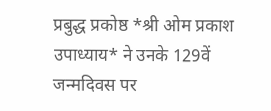प्रबुद्ध प्रकोष्ठ *श्री ओम प्रकाश उपाध्याय* ने उनके 129वें जन्मदिवस पर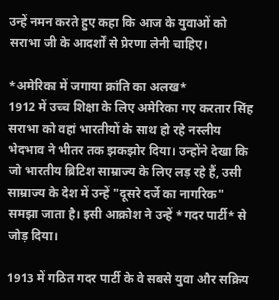उन्हें नमन करते हुए कहा कि आज के युवाओं को सराभा जी के आदर्शों से प्रेरणा लेनी चाहिए।

*अमेरिका में जगाया क्रांति का अलख*
1912 में उच्च शिक्षा के लिए अमेरिका गए करतार सिंह सराभा को वहां भारतीयों के साथ हो रहे नस्लीय भेदभाव ने भीतर तक झकझोर दिया। उन्होंने देखा कि जो भारतीय ब्रिटिश साम्राज्य के लिए लड़ रहे हैं, उसी साम्राज्य के देश में उन्हें "दूसरे दर्जे का नागरिक" समझा जाता है। इसी आक्रोश ने उन्हें *गदर पार्टी* से जोड़ दिया।

1913 में गठित गदर पार्टी के वे सबसे युवा और सक्रिय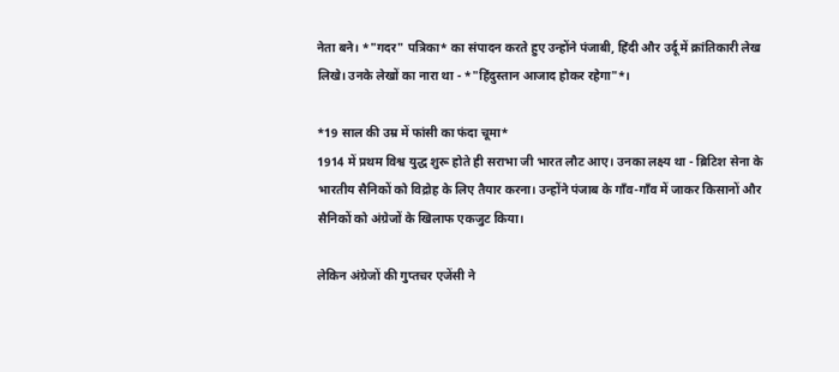नेता बने। *"गदर" पत्रिका* का संपादन करते हुए उन्होंने पंजाबी, हिंदी और उर्दू में क्रांतिकारी लेख लिखे। उनके लेखों का नारा था - *"हिंदुस्तान आजाद होकर रहेगा"*।

*19 साल की उम्र में फांसी का फंदा चूमा*
1914 में प्रथम विश्व युद्ध शुरू होते ही सराभा जी भारत लौट आए। उनका लक्ष्य था - ब्रिटिश सेना के भारतीय सैनिकों को विद्रोह के लिए तैयार करना। उन्होंने पंजाब के गाँव-गाँव में जाकर किसानों और सैनिकों को अंग्रेजों के खिलाफ एकजुट किया।

लेकिन अंग्रेजों की गुप्तचर एजेंसी ने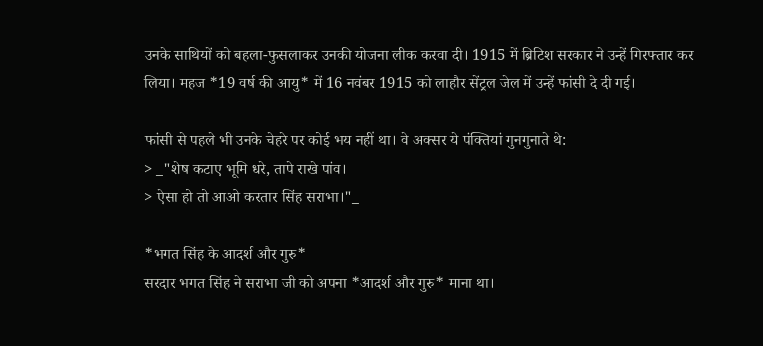उनके साथियों को बहला-फुसलाकर उनकी योजना लीक करवा दी। 1915 में ब्रिटिश सरकार ने उन्हें गिरफ्तार कर लिया। महज *19 वर्ष की आयु* में 16 नवंबर 1915 को लाहौर सेंट्रल जेल में उन्हें फांसी दे दी गई।

फांसी से पहले भी उनके चेहरे पर कोई भय नहीं था। वे अक्सर ये पंक्तियां गुनगुनाते थे:
> _"शेष कटाए भूमि धरे, तापे राखे पांव।
> ऐसा हो तो आओ करतार सिंह सराभा।"_

*भगत सिंह के आदर्श और गुरु*
सरदार भगत सिंह ने सराभा जी को अपना *आदर्श और गुरु* माना था।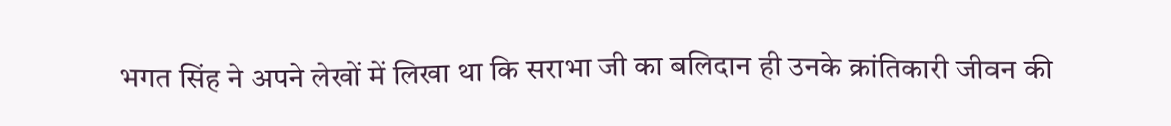भगत सिंह ने अपने लेखों में लिखा था कि सराभा जी का बलिदान ही उनके क्रांतिकारी जीवन की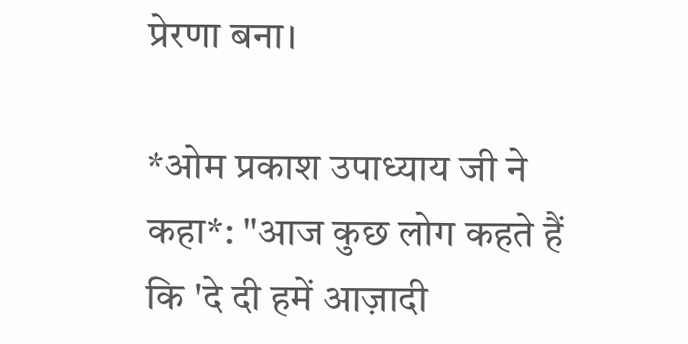प्रेरणा बना।

*ओम प्रकाश उपाध्याय जी ने कहा*: "आज कुछ लोग कहते हैं कि 'दे दी हमें आज़ादी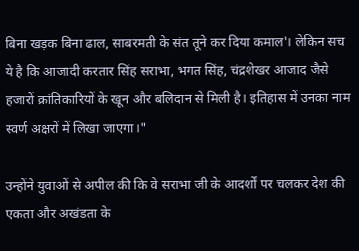बिना खड़क बिना ढाल, साबरमती के संत तूने कर दिया कमाल'। लेकिन सच ये है कि आजादी करतार सिंह सराभा, भगत सिंह, चंद्रशेखर आजाद जैसे हजारों क्रांतिकारियों के खून और बलिदान से मिली है। इतिहास में उनका नाम स्वर्ण अक्षरों में लिखा जाएगा।"

उन्होंने युवाओं से अपील की कि वे सराभा जी के आदर्शों पर चलकर देश की एकता और अखंडता के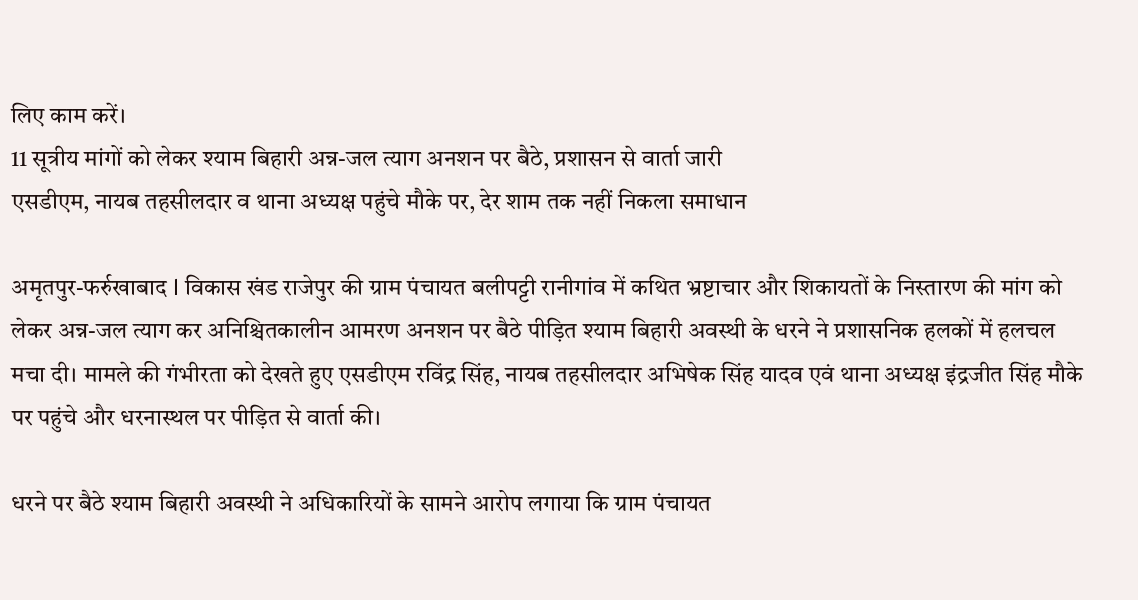लिए काम करें।
11 सूत्रीय मांगों को लेकर श्याम बिहारी अन्न-जल त्याग अनशन पर बैठे, प्रशासन से वार्ता जारी
एसडीएम, नायब तहसीलदार व थाना अध्यक्ष पहुंचे मौके पर, देर शाम तक नहीं निकला समाधान

अमृतपुर-फर्रुखाबाद l विकास खंड राजेपुर की ग्राम पंचायत बलीपट्टी रानीगांव में कथित भ्रष्टाचार और शिकायतों के निस्तारण की मांग को लेकर अन्न-जल त्याग कर अनिश्चितकालीन आमरण अनशन पर बैठे पीड़ित श्याम बिहारी अवस्थी के धरने ने प्रशासनिक हलकों में हलचल मचा दी। मामले की गंभीरता को देखते हुए एसडीएम रविंद्र सिंह, नायब तहसीलदार अभिषेक सिंह यादव एवं थाना अध्यक्ष इंद्रजीत सिंह मौके पर पहुंचे और धरनास्थल पर पीड़ित से वार्ता की।

धरने पर बैठे श्याम बिहारी अवस्थी ने अधिकारियों के सामने आरोप लगाया कि ग्राम पंचायत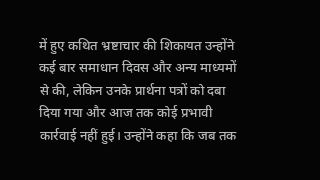में हुए कथित भ्रष्टाचार की शिकायत उन्होंने कई बार समाधान दिवस और अन्य माध्यमों से की, लेकिन उनके प्रार्थना पत्रों को दबा दिया गया और आज तक कोई प्रभावी कार्रवाई नहीं हुई। उन्होंने कहा कि जब तक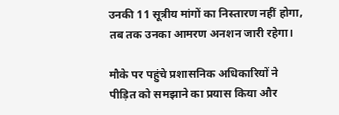उनकी 11 सूत्रीय मांगों का निस्तारण नहीं होगा, तब तक उनका आमरण अनशन जारी रहेगा।

मौके पर पहुंचे प्रशासनिक अधिकारियों ने पीड़ित को समझाने का प्रयास किया और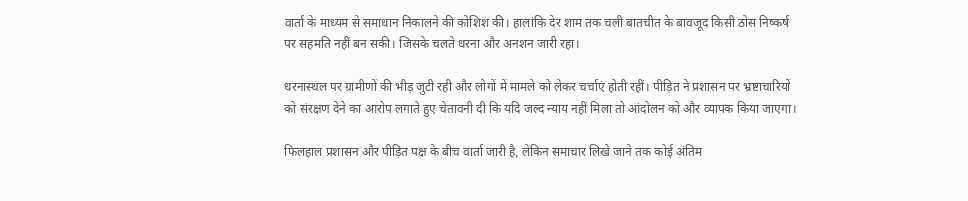वार्ता के माध्यम से समाधान निकालने की कोशिश की। हालांकि देर शाम तक चली बातचीत के बावजूद किसी ठोस निष्कर्ष पर सहमति नहीं बन सकी। जिसके चलते धरना और अनशन जारी रहा।

धरनास्थल पर ग्रामीणों की भीड़ जुटी रही और लोगों में मामले को लेकर चर्चाएं होती रहीं। पीड़ित ने प्रशासन पर भ्रष्टाचारियों को संरक्षण देने का आरोप लगाते हुए चेतावनी दी कि यदि जल्द न्याय नहीं मिला तो आंदोलन को और व्यापक किया जाएगा।

फिलहाल प्रशासन और पीड़ित पक्ष के बीच वार्ता जारी है, लेकिन समाचार लिखे जाने तक कोई अंतिम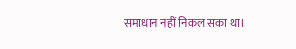समाधान नहीं निकल सका था।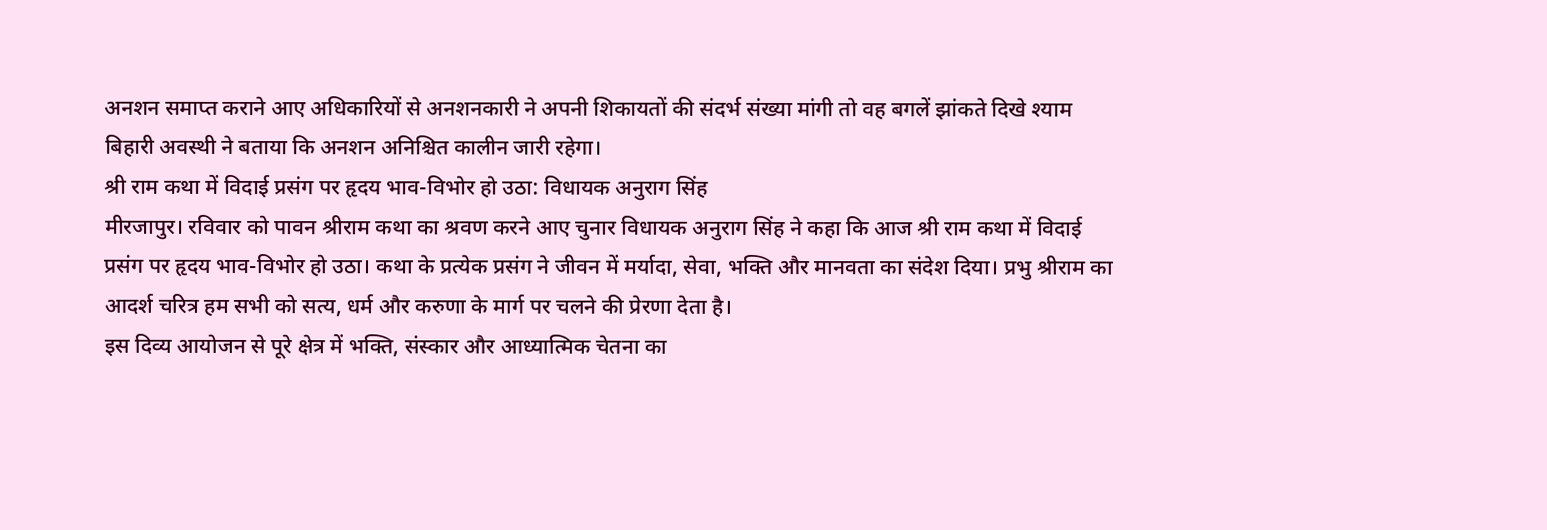अनशन समाप्त कराने आए अधिकारियों से अनशनकारी ने अपनी शिकायतों की संदर्भ संख्या मांगी तो वह बगलें झांकते दिखे श्याम बिहारी अवस्थी ने बताया कि अनशन अनिश्चित कालीन जारी रहेगा।
श्री राम कथा में विदाई प्रसंग पर हृदय भाव-विभोर हो उठा: विधायक अनुराग सिंह
मीरजापुर। रविवार को पावन श्रीराम कथा का श्रवण करने आए चुनार विधायक अनुराग सिंह ने कहा कि आज श्री राम कथा में विदाई प्रसंग पर हृदय भाव-विभोर हो उठा। कथा के प्रत्येक प्रसंग ने जीवन में मर्यादा, सेवा, भक्ति और मानवता का संदेश दिया। प्रभु श्रीराम का आदर्श चरित्र हम सभी को सत्य, धर्म और करुणा के मार्ग पर चलने की प्रेरणा देता है।
इस दिव्य आयोजन से पूरे क्षेत्र में भक्ति, संस्कार और आध्यात्मिक चेतना का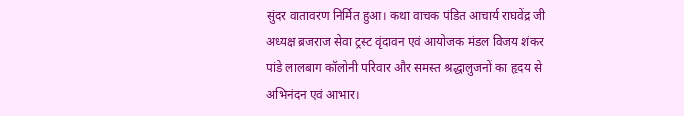सुंदर वातावरण निर्मित हुआ। कथा वाचक पंडित आचार्य राघवेंद्र जी अध्यक्ष ब्रजराज सेवा ट्रस्ट वृंदावन एवं आयोजक मंडल विजय शंकर पांडे लालबाग कॉलोनी परिवार और समस्त श्रद्धालुजनों का हृदय से अभिनंदन एवं आभार।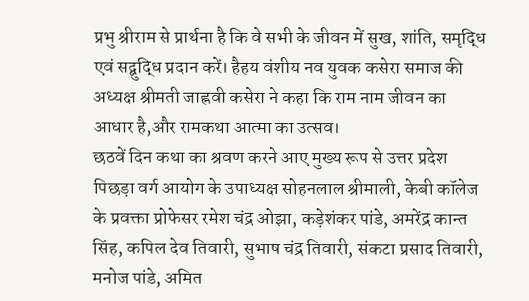प्रभु श्रीराम से प्रार्थना है कि वे सभी के जीवन में सुख, शांति, समृद्धि एवं सद्बुद्धि प्रदान करें। हैहय वंशीय नव युवक कसेरा समाज की अध्यक्ष श्रीमती जाह्नवी कसेरा ने कहा कि राम नाम जीवन का आधार है,और रामकथा आत्मा का उत्सव।
छठवें दिन कथा का श्रवण करने आए मुख्य रूप से उत्तर प्रदेश पिछड़ा वर्ग आयोग के उपाध्यक्ष सोहनलाल श्रीमाली, केबी कॉलेज के प्रवक्ता प्रोफेसर रमेश चंद्र ओझा, कड़ेशंकर पांडे, अमरेंद्र कान्त सिंह, कपिल देव तिवारी, सुभाष चंद्र तिवारी, संकटा प्रसाद तिवारी, मनोज पांडे, अमित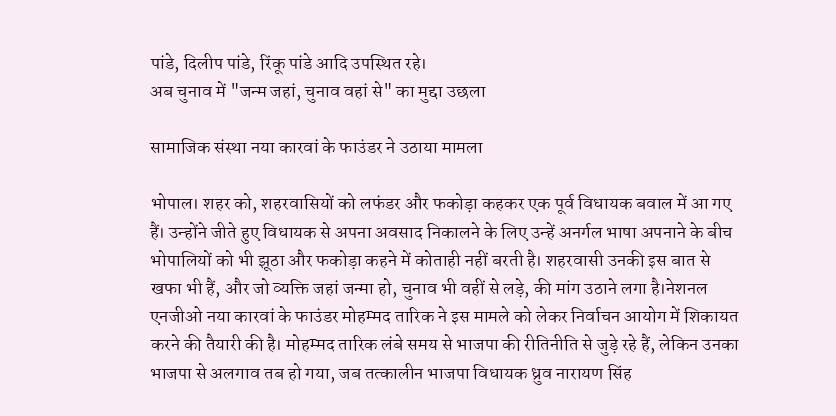पांडे, दिलीप पांडे, रिंकू पांडे आदि उपस्थित रहे।
अब चुनाव में "जन्म जहां, चुनाव वहां से" का मुद्दा उछला

सामाजिक संस्था नया कारवां के फाउंडर ने उठाया मामला

भोपाल। शहर को, शहरवासियों को लफंडर और फकोड़ा कहकर एक पूर्व विधायक बवाल में आ गए हैं। उन्होंने जीते हुए विधायक से अपना अवसाद निकालने के लिए उन्हें अनर्गल भाषा अपनाने के बीच भोपालियों को भी झूठा और फकोड़ा कहने में कोताही नहीं बरती है। शहरवासी उनकी इस बात से खफा भी हैं, और जो व्यक्ति जहां जन्मा हो, चुनाव भी वहीं से लड़े, की मांग उठाने लगा है।नेशनल एनजीओ नया कारवां के फाउंडर मोहम्मद तारिक ने इस मामले को लेकर निर्वाचन आयोग में शिकायत करने की तैयारी की है। मोहम्मद तारिक लंबे समय से भाजपा की रीतिनीति से जुड़े रहे हैं, लेकिन उनका भाजपा से अलगाव तब हो गया, जब तत्कालीन भाजपा विधायक ध्रुव नारायण सिंह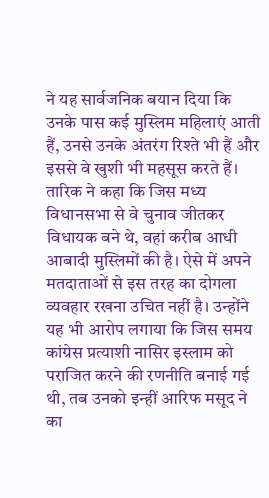ने यह सार्वजनिक बयान दिया कि उनके पास कई मुस्लिम महिलाएं आती हैं, उनसे उनके अंतरंग रिश्ते भी हैं और इससे वे खुशी भी महसूस करते हैं। तारिक ने कहा कि जिस मध्य विधानसभा से वे चुनाव जीतकर विधायक बने थे, वहां करीब आधी आबादी मुस्लिमों की है। ऐसे में अपने मतदाताओं से इस तरह का दोगला व्यवहार रखना उचित नहीं है। उन्होंने यह भी आरोप लगाया कि जिस समय कांग्रेस प्रत्याशी नासिर इस्लाम को पराजित करने की रणनीति बनाई गई थी, तब उनको इन्हीं आरिफ मसूद ने का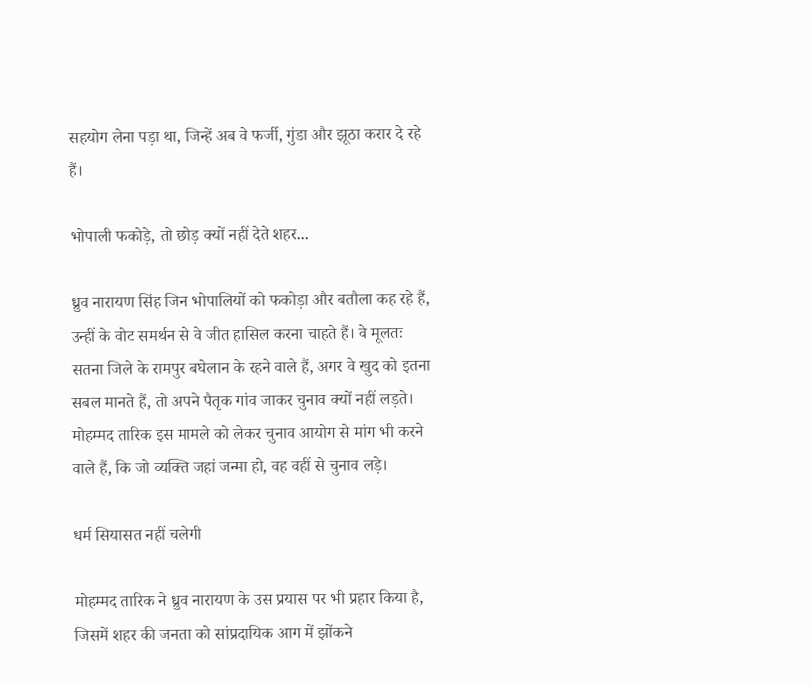सहयोग लेना पड़ा था, जिन्हें अब वे फर्जी, गुंडा और झूठा करार दे रहे हैं।

भोपाली फकोड़े, तो छोड़ क्यों नहीं देते शहर...

ध्रुव नारायण सिंह जिन भोपालियों को फकोड़ा और बतौला कह रहे हैं, उन्हीं के वोट समर्थन से वे जीत हासिल करना चाहते हैं। वे मूलतः सतना जिले के रामपुर बघेलान के रहने वाले हैं, अगर वे खुद को इतना सबल मानते हैं, तो अपने पैतृक गांव जाकर चुनाव क्यों नहीं लड़ते। मोहम्मद तारिक इस मामले को लेकर चुनाव आयोग से मांग भी करने वाले हैं, कि जो व्यक्ति जहां जन्मा हो, वह वहीं से चुनाव लड़े।

धर्म सियासत नहीं चलेगी

मोहम्मद तारिक ने ध्रुव नारायण के उस प्रयास पर भी प्रहार किया है, जिसमें शहर की जनता को सांप्रदायिक आग में झोंकने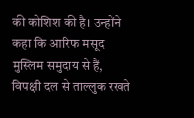की कोशिश की है। उन्होंने कहा कि आरिफ मसूद मुस्लिम समुदाय से हैं, विपक्षी दल से ताल्लुक रखते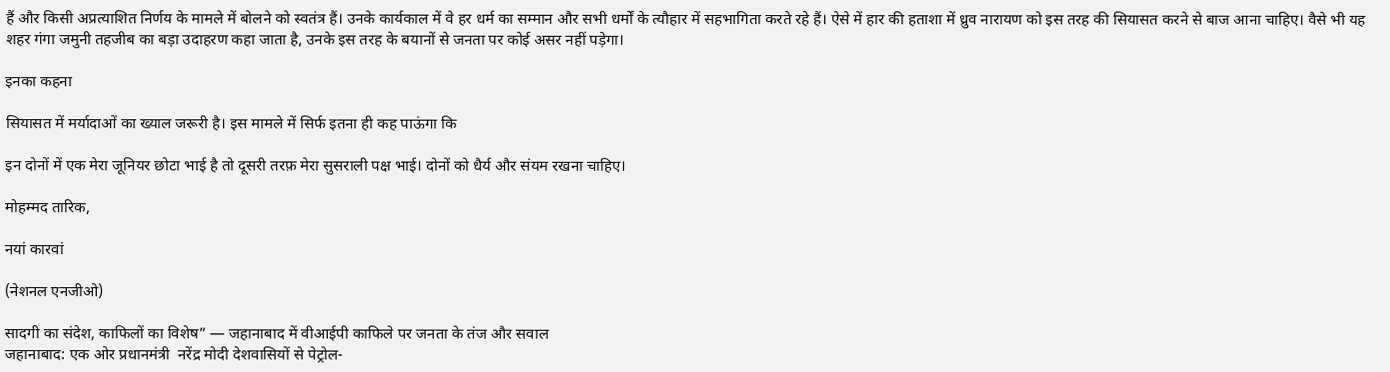हैं और किसी अप्रत्याशित निर्णय के मामले में बोलने को स्वतंत्र हैं। उनके कार्यकाल में वे हर धर्म का सम्मान और सभी धर्मों के त्यौहार में सहभागिता करते रहे हैं। ऐसे में हार की हताशा में ध्रुव नारायण को इस तरह की सियासत करने से बाज आना चाहिए। वैसे भी यह शहर गंगा जमुनी तहजीब का बड़ा उदाहरण कहा जाता है, उनके इस तरह के बयानों से जनता पर कोई असर नहीं पड़ेगा।

इनका कहना

सियासत में मर्यादाओं का ख्याल जरूरी है। इस मामले में सिर्फ इतना ही कह पाऊंगा कि

इन दोनों में एक मेरा जूनियर छोटा भाई है तो दूसरी तरफ़ मेरा सुसराली पक्ष भाई। दोनों को धैर्य और संयम रखना चाहिए।

मोहम्मद तारिक,

नयां कारवां

(नेशनल एनजीओ)

सादगी का संदेश, काफिलों का विशेष” — जहानाबाद में वीआईपी काफिले पर जनता के तंज और सवाल
जहानाबाद: एक ओर प्रधानमंत्री  नरेंद्र मोदी देशवासियों से पेट्रोल-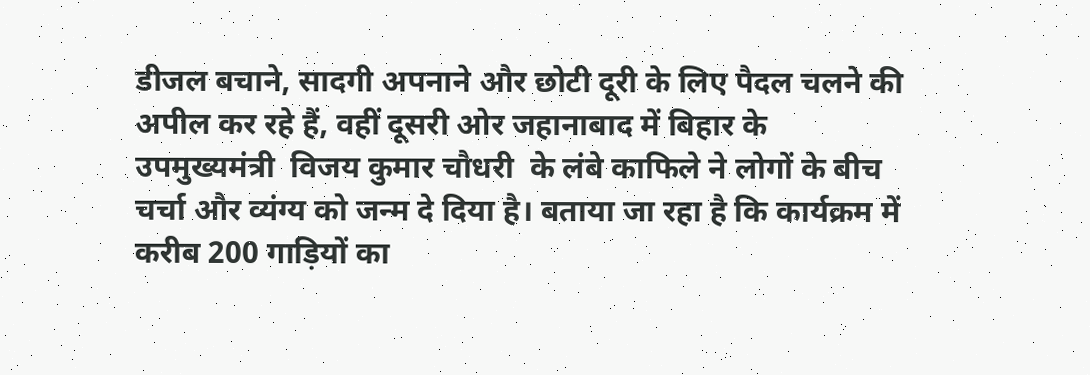डीजल बचाने, सादगी अपनाने और छोटी दूरी के लिए पैदल चलने की अपील कर रहे हैं, वहीं दूसरी ओर जहानाबाद में बिहार के उपमुख्यमंत्री  विजय कुमार चौधरी  के लंबे काफिले ने लोगों के बीच चर्चा और व्यंग्य को जन्म दे दिया है। बताया जा रहा है कि कार्यक्रम में करीब 200 गाड़ियों का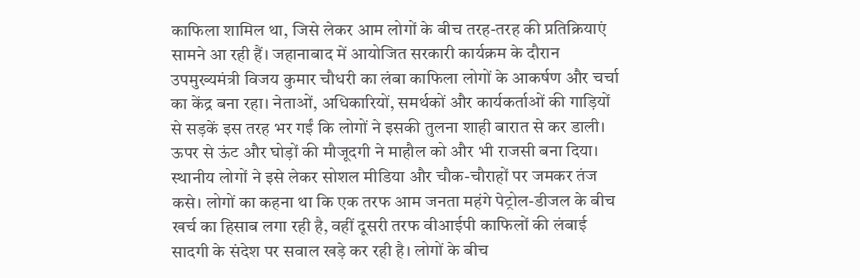काफिला शामिल था, जिसे लेकर आम लोगों के बीच तरह-तरह की प्रतिक्रियाएं सामने आ रही हैं। जहानाबाद में आयोजित सरकारी कार्यक्रम के दौरान उपमुख्यमंत्री विजय कुमार चौधरी का लंबा काफिला लोगों के आकर्षण और चर्चा का केंद्र बना रहा। नेताओं, अधिकारियों, समर्थकों और कार्यकर्ताओं की गाड़ियों से सड़कें इस तरह भर गईं कि लोगों ने इसकी तुलना शाही बारात से कर डाली। ऊपर से ऊंट और घोड़ों की मौजूदगी ने माहौल को और भी राजसी बना दिया। स्थानीय लोगों ने इसे लेकर सोशल मीडिया और चौक-चौराहों पर जमकर तंज कसे। लोगों का कहना था कि एक तरफ आम जनता महंगे पेट्रोल-डीजल के बीच खर्च का हिसाब लगा रही है, वहीं दूसरी तरफ वीआईपी काफिलों की लंबाई सादगी के संदेश पर सवाल खड़े कर रही है। लोगों के बीच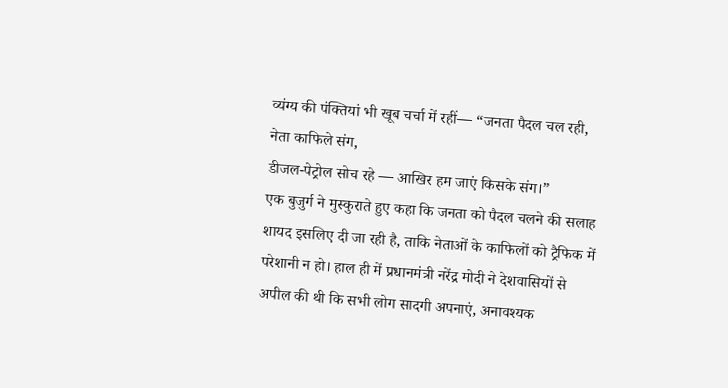व्यंग्य की पंक्तियां भी खूब चर्चा में रहीं— “जनता पैदल चल रही, नेता काफिले संग,
डीजल-पेट्रोल सोच रहे — आखिर हम जाएं किसके संग।”
एक बुजुर्ग ने मुस्कुराते हुए कहा कि जनता को पैदल चलने की सलाह शायद इसलिए दी जा रही है, ताकि नेताओं के काफिलों को ट्रैफिक में परेशानी न हो। हाल ही में प्रधानमंत्री नरेंद्र मोदी ने देशवासियों से अपील की थी कि सभी लोग सादगी अपनाएं, अनावश्यक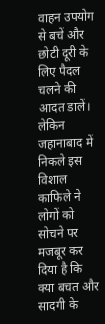वाहन उपयोग से बचें और छोटी दूरी के लिए पैदल चलने की आदत डालें। लेकिन जहानाबाद में निकले इस विशाल काफिले ने लोगों को सोचने पर मजबूर कर दिया है कि क्या बचत और सादगी के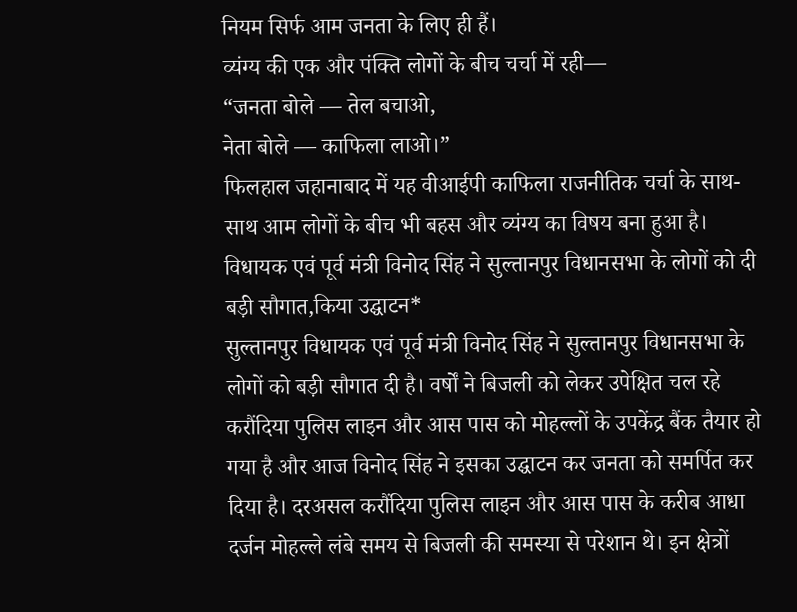नियम सिर्फ आम जनता के लिए ही हैं।
व्यंग्य की एक और पंक्ति लोगों के बीच चर्चा में रही—
“जनता बोले — तेल बचाओ,
नेता बोले — काफिला लाओ।”
फिलहाल जहानाबाद में यह वीआईपी काफिला राजनीतिक चर्चा के साथ-साथ आम लोगों के बीच भी बहस और व्यंग्य का विषय बना हुआ है।
विधायक एवं पूर्व मंत्री विनोद सिंह ने सुल्तानपुर विधानसभा के लोगों को दी बड़ी सौगात,किया उद्घाटन*
सुल्तानपुर विधायक एवं पूर्व मंत्री विनोद सिंह ने सुल्तानपुर विधानसभा के लोगों को बड़ी सौगात दी है। वर्षों ने बिजली को लेकर उपेक्षित चल रहे करौंदिया पुलिस लाइन और आस पास को मोहल्लों के उपकेंद्र बैंक तैयार हो गया है और आज विनोद सिंह ने इसका उद्घाटन कर जनता को समर्पित कर दिया है। दरअसल करौंदिया पुलिस लाइन और आस पास के करीब आधा दर्जन मोहल्ले लंबे समय से बिजली की समस्या से परेशान थे। इन क्षेत्रों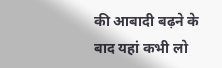की आबादी बढ़ने के बाद यहां कभी लो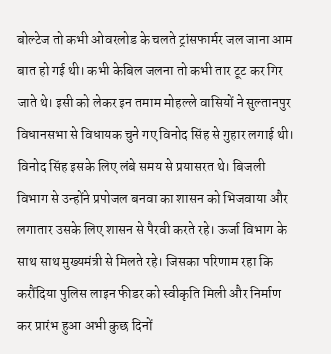बोल्टेज तो कभी ओवरलोड के चलते ट्रांसफार्मर जल जाना आम बात हो गई थी। कभी केबिल जलना तो कभी तार टूट कर गिर जाते थे। इसी को लेकर इन तमाम मोहल्ले वासियों ने सुल्तानपुर विधानसभा से विधायक चुने गए विनोद सिंह से गुहार लगाई थी। विनोद सिंह इसके लिए लंबे समय से प्रयासरत थे। बिजली विभाग से उन्होंने प्रपोजल बनवा का शासन को भिजवाया और लगातार उसके लिए शासन से पैरवी करते रहे। ऊर्जा विभाग के साथ साथ मुख्यमंत्री से मिलते रहे। जिसका परिणाम रहा कि करौंदिया पुलिस लाइन फीडर को स्वीकृति मिली और निर्माण कर प्रारंभ हुआ अभी कुछ दिनों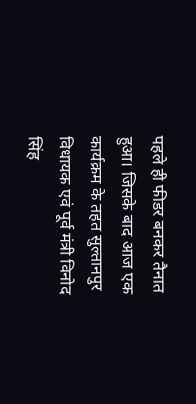पहले ही फीडर बनकर तैनात हुआ। जिसके बाद आज एक कार्यक्रम के तहत सुल्तानपुर विधायक एवं पूर्व मंत्री विनोद सिंह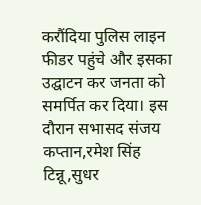करौंदिया पुलिस लाइन फीडर पहुंचे और इसका उद्घाटन कर जनता को समर्पित कर दिया। इस दौरान सभासद संजय कप्तान,रमेश सिंह टिन्नू,सुधर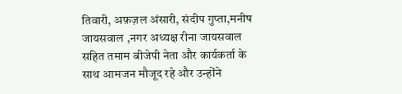तिवारी, अफ़ज़ल अंसारी, संदीप गुप्ता,मनीष जायसवाल ,नगर अध्यक्ष रीना जायसवाल सहित तमाम बीजेपी नेता और कार्यकर्ता के साथ आमजन मौजूद रहे और उन्होंने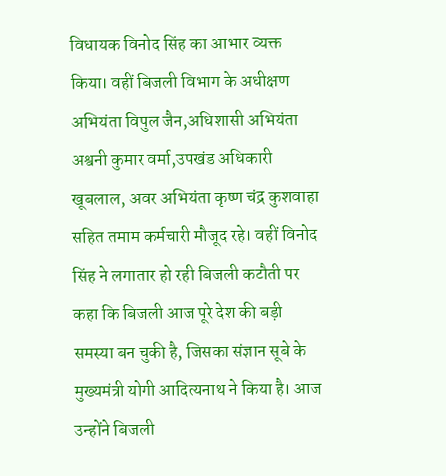विधायक विनोद सिंह का आभार व्यक्त किया। वहीं बिजली विभाग के अधीक्षण अभियंता विपुल जैन,अधिशासी अभियंता अश्वनी कुमार वर्मा,उपखंड अधिकारी खूबलाल, अवर अभियंता कृष्ण चंद्र कुशवाहा सहित तमाम कर्मचारी मौजूद रहे। वहीं विनोद सिंह ने लगातार हो रही बिजली कटौती पर कहा कि बिजली आज पूरे देश की बड़ी समस्या बन चुकी है, जिसका संज्ञान सूबे के मुख्यमंत्री योगी आदित्यनाथ ने किया है। आज उन्होंने बिजली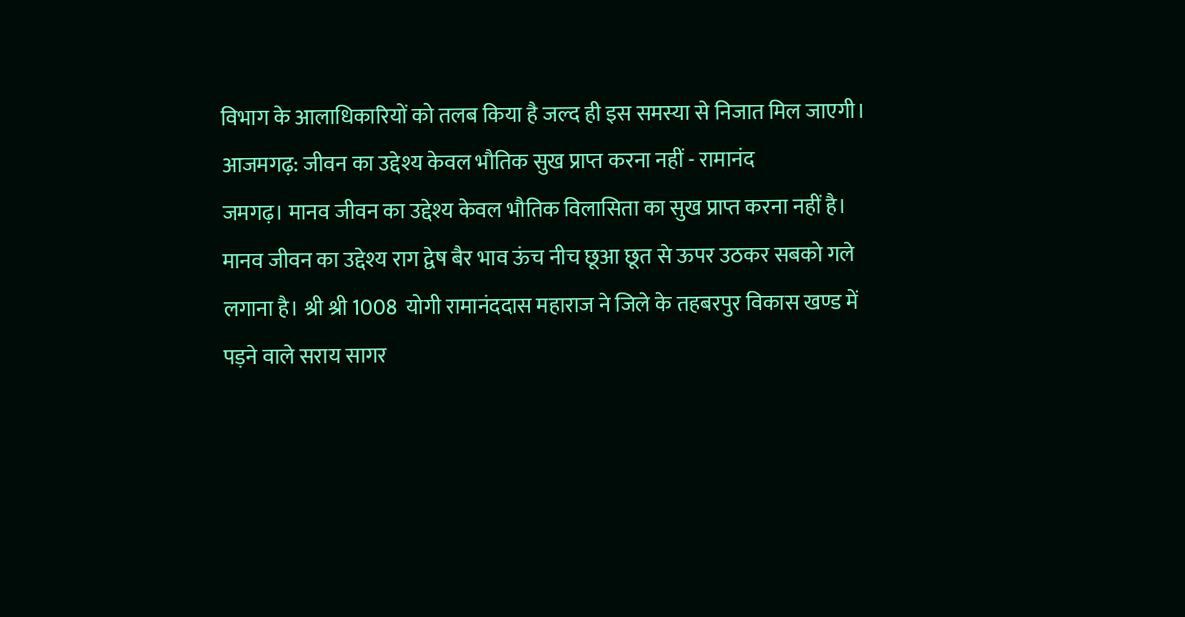विभाग के आलाधिकारियों को तलब किया है जल्द ही इस समस्या से निजात मिल जाएगी।
आजमगढ़: जीवन का उद्देश्य केवल भौतिक सुख प्राप्त करना नहीं - रामानंद
जमगढ़। मानव जीवन का उद्देश्य केवल भौतिक विलासिता का सुख प्राप्त करना नहीं है। मानव जीवन का उद्देश्य राग द्वेष बैर भाव ऊंच नीच छूआ छूत से ऊपर उठकर सबको गले लगाना है। श्री श्री 1008  योगी रामानंददास महाराज ने जिले के तहबरपुर विकास खण्ड में पड़ने वाले सराय सागर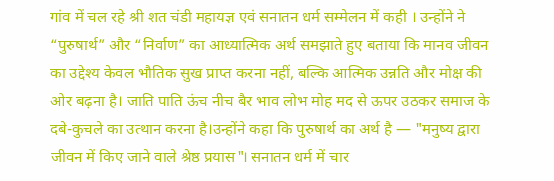गांव में चल रहे श्री शत चंडी महायज्ञ एवं सनातन धर्म सम्मेलन में कही । उन्होंने ने “पुरुषार्थ” और “निर्वाण” का आध्यात्मिक अर्थ समझाते हुए बताया कि मानव जीवन का उद्देश्य केवल भौतिक सुख प्राप्त करना नहीं, बल्कि आत्मिक उन्नति और मोक्ष की ओर बढ़ना है। जाति पाति ऊंच नीच बैर भाव लोभ मोह मद से ऊपर उठकर समाज के दबे-कुचले का उत्थान करना है।उन्होंने कहा कि पुरुषार्थ का अर्थ है — "मनुष्य द्वारा जीवन में किए जाने वाले श्रेष्ठ प्रयास"। सनातन धर्म में चार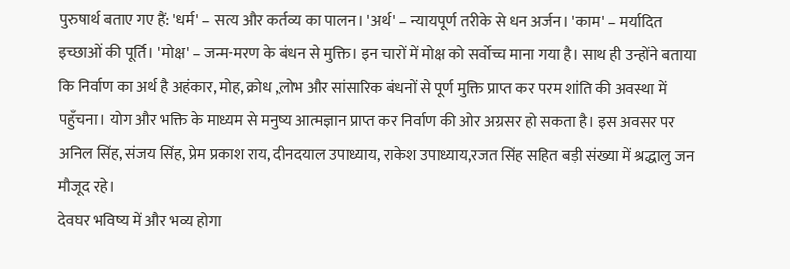पुरुषार्थ बताए गए हैं: 'धर्म' – सत्य और कर्तव्य का पालन। 'अर्थ' – न्यायपूर्ण तरीके से धन अर्जन। 'काम' – मर्यादित इच्छाओं की पूर्ति। 'मोक्ष' – जन्म-मरण के बंधन से मुक्ति। इन चारों में मोक्ष को सर्वोच्च माना गया है। साथ ही उन्होंने बताया कि निर्वाण का अर्थ है अहंकार, मोह, क्रोध ,ल़ोभ और सांसारिक बंधनों से पूर्ण मुक्ति प्राप्त कर परम शांति की अवस्था में पहुँचना। योग और भक्ति के माध्यम से मनुष्य आत्मज्ञान प्राप्त कर निर्वाण की ओर अग्रसर हो सकता है। इस अवसर पर अनिल सिंह, संजय सिंह, प्रेम प्रकाश राय, दीनदयाल उपाध्याय, राकेश उपाध्याय,रजत सिंह सहित बड़ी संख्या में श्रद्धालु जन मौजूद रहे।
देवघर भविष्य में और भव्य होगा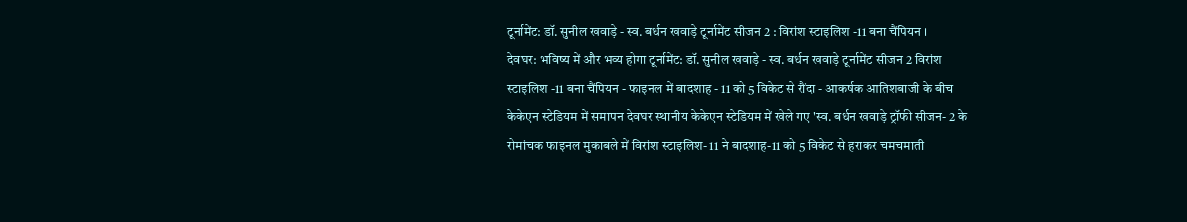टूर्नामेंट: डॉ. सुनील खवाड़े - स्व. बर्धन खवाड़े टूर्नामेंट सीजन 2 : विरांश स्टाइलिश -11 बना चैंपियन ।
देवघर: भविष्य में और भव्य होगा टूर्नामेंट: डॉ. सुनील खवाड़े - स्व. बर्धन खवाड़े टूर्नामेंट सीजन 2 विरांश स्टाइलिश -11 बना चैंपियन - फाइनल में बादशाह - 11 को 5 विकेट से रौंदा - आकर्षक आतिशबाजी के बीच केकेएन स्टेडियम में समापन देवघर स्थानीय केकेएन स्टेडियम में खेले गए 'स्व. बर्धन खवाड़े ट्रॉफी सीजन- 2 के रोमांचक फाइनल मुकाबले में विरांश स्टाइलिश- 11 ने बादशाह-11 को 5 विकेट से हराकर चमचमाती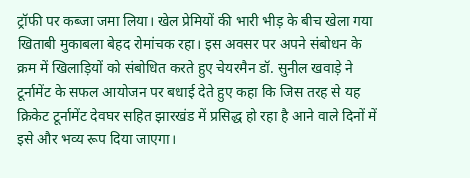ट्रॉफी पर कब्जा जमा लिया। खेल प्रेमियों की भारी भीड़ के बीच खेला गया खिताबी मुकाबला बेहद रोमांचक रहा। इस अवसर पर अपने संबोधन के क्रम में खिलाड़ियों को संबोधित करते हुए चेयरमैन डॉ. सुनील खवाड़े ने टूर्नामेंट के सफल आयोजन पर बधाई देते हुए कहा कि जिस तरह से यह क्रिकेट टूर्नामेंट देवघर सहित झारखंड में प्रसिद्ध हो रहा है आने वाले दिनों में इसे और भव्य रूप दिया जाएगा।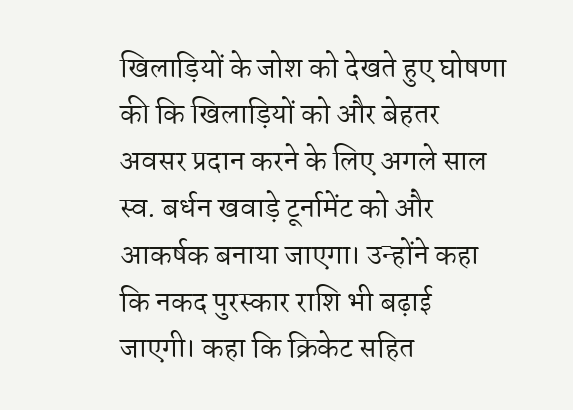खिलाड़ियों के जोश को देखते हुए घोषणा की कि खिलाड़ियों को और बेहतर अवसर प्रदान करने के लिए अगले साल स्व. बर्धन खवाड़े टूर्नामेंट को और आकर्षक बनाया जाएगा। उन्होंने कहा कि नकद पुरस्कार राशि भी बढ़ाई जाएगी। कहा कि क्रिकेट सहित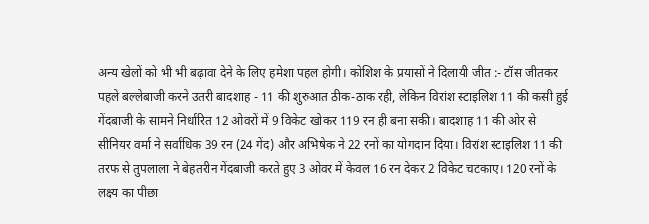अन्य खेलों को भी भी बढ़ावा देने के लिए हमेशा पहल होगी। कोशिश के प्रयासों ने दिलायी जीत :- टॉस जीतकर पहले बल्लेबाजी करने उतरी बादशाह - 11 की शुरुआत ठीक-ठाक रही, लेकिन विरांश स्टाइलिश 11 की कसी हुई गेंदबाजी के सामने निर्धारित 12 ओवरों में 9 विकेट खोकर 119 रन ही बना सकी। बादशाह 11 की ओर से सीनियर वर्मा ने सर्वाधिक 39 रन (24 गेंद) और अभिषेक ने 22 रनों का योगदान दिया। विरांश स्टाइलिश 11 की तरफ से तुपलाला ने बेहतरीन गेंदबाजी करते हुए 3 ओवर में केवल 16 रन देकर 2 विकेट चटकाए। 120 रनों के लक्ष्य का पीछा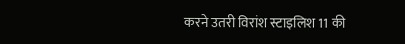करने उतरी विरांश स्टाइलिश 11 की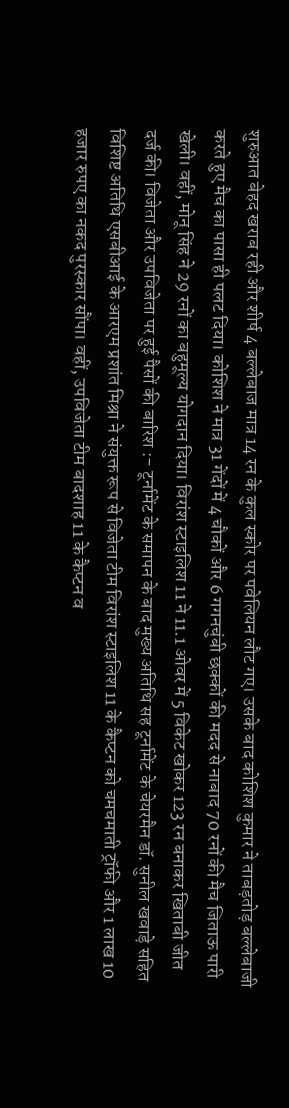शुरुआत बेहद खराब रही और शीर्ष 4 बल्लेबाज मात्र 14 रन के कुल स्कोर पर पवेलियन लौट गए। उसके बाद कोशिश कुमार ने ताबड़तोड़ बल्लेबाजी करते हुए मैच का पासा ही पलट दिया। कोशिश ने मात्र 31 गेंदों में 4 चौकों और 6 गगनचुंबी छक्कों की मदद से नाबाद 70 रनों की मैच जिताऊ पारी खेली। वहीं, मोनू सिंह ने 29 रनों का बहुमूल्य योगदान दिया। विरांश स्टाइलिश 11 ने 11.1 ओवर में 5 विकेट खोकर 123 रन बनाकर खिताबी जीत दर्ज की। विजेता और उपविजेता पर हुई पैसों की बारिश :- टूर्नामेंट के समापन के बाद मुख्य अतिथि सह टूर्नामेंट के चेयरमैन डॉ. सुनील खवाड़े सहित विशिष्ट अतिथि एसबीआई के आरएम प्रशांत मिश्रा ने संयुक्त रूप से विजेता टीम विरांश स्टाइलिश 11 के कैप्टन को चमचमाती ट्रॉफी और 1 लाख 10 हजार रुपए का नकद पुरस्कार सौंपा। वहीं, उपविजेता टीम बादशाह 11 के कैप्टन व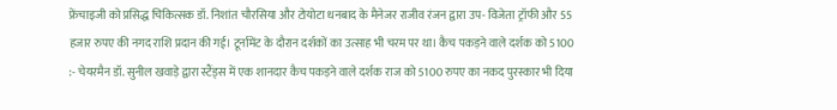फ्रेंचाइजी को प्रसिद्ध चिकित्सक डॉ. निशांत चौरसिया और टोयोटा धनबाद के मैनेजर राजीव रंजन द्वारा उप- विजेता ट्रॉफी और 55 हजार रुपए की नगद राशि प्रदान की गई। टूर्नामेंट के दौरान दर्शकों का उत्साह भी चरम पर था। कैच पकड़ने वाले दर्शक को 5100 :- चेयरमैन डॉ. सुनील खवाड़े द्वारा स्टैंड्स में एक शानदार कैच पकड़ने वाले दर्शक राज को 5100 रुपए का नकद पुरस्कार भी दिया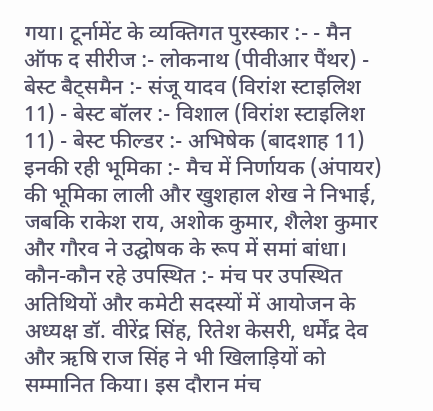गया। टूर्नामेंट के व्यक्तिगत पुरस्कार :- - मैन ऑफ द सीरीज :- लोकनाथ (पीवीआर पैंथर) - बेस्ट बैट्समैन :- संजू यादव (विरांश स्टाइलिश 11) - बेस्ट बॉलर :- विशाल (विरांश स्टाइलिश 11) - बेस्ट फील्डर :- अभिषेक (बादशाह 11) इनकी रही भूमिका :- मैच में निर्णायक (अंपायर) की भूमिका लाली और खुशहाल शेख ने निभाई, जबकि राकेश राय, अशोक कुमार, शैलेश कुमार और गौरव ने उद्घोषक के रूप में समां बांधा। कौन-कौन रहे उपस्थित :- मंच पर उपस्थित अतिथियों और कमेटी सदस्यों में आयोजन के अध्यक्ष डॉ. वीरेंद्र सिंह, रितेश केसरी, धर्मेंद्र देव और ऋषि राज सिंह ने भी खिलाड़ियों को सम्मानित किया। इस दौरान मंच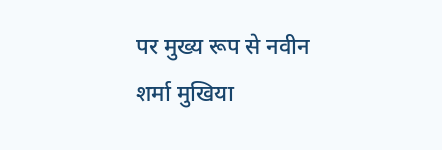पर मुख्य रूप से नवीन शर्मा मुखिया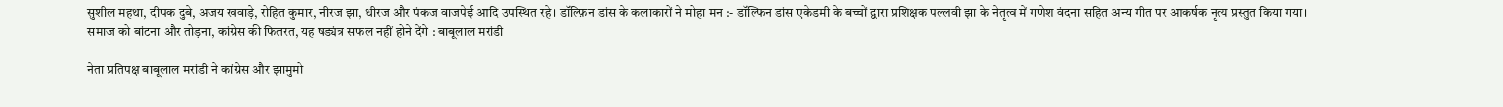सुशील महथा, दीपक दुबे, अजय खवाड़े, रोहित कुमार, नीरज झा, धीरज और पंकज वाजपेई आदि उपस्थित रहे। डॉल्फ़िन डांस के कलाकारों ने मोहा मन :- डॉल्फिन डांस एकेडमी के बच्चों द्वारा प्रशिक्षक पल्लवी झा के नेतृत्व में गणेश वंदना सहित अन्य गीत पर आकर्षक नृत्य प्रस्तुत किया गया।
समाज को बांटना और तोड़ना, कांग्रेस की फितरत, यह षड्यंत्र सफल नहीं होने देंगे : बाबूलाल मरांडी

नेता प्रतिपक्ष बाबूलाल मरांडी ने कांग्रेस और झामुमो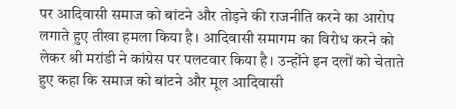पर आदिवासी समाज को बांटने और तोड़ने की राजनीति करने का आरोप लगाते हुए तीखा हमला किया है। आदिवासी समागम का विरोध करने को लेकर श्री मरांडी ने कांग्रेस पर पलटवार किया है। उन्होंने इन दलों को चेताते हुए कहा कि समाज को बांटने और मूल आदिवासी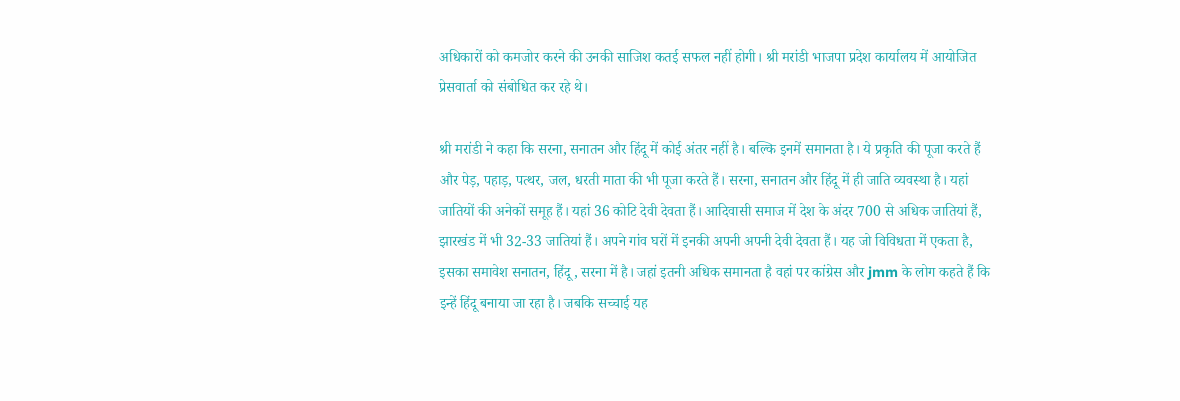अधिकारों को कमजोर करने की उनकी साजिश कतई सफल नहीं होगी। श्री मरांडी भाजपा प्रदेश कार्यालय में आयोजित प्रेसवार्ता को संबोधित कर रहे थे।

श्री मरांडी ने कहा कि सरना, सनातन और हिंदू में कोई अंतर नहीं है। बल्कि इनमें समानता है। ये प्रकृति की पूजा करते हैं और पेड़, पहाड़, पत्थर, जल, धरती माता की भी पूजा करते हैं। सरना, सनातन और हिंदू में ही जाति व्यवस्था है। यहां जातियों की अनेकों समूह हैं। यहां 36 कोटि देवी देवता हैं। आदिवासी समाज में देश के अंदर 700 से अधिक जातियां हैं, झारखंड में भी 32-33 जातियां हैं। अपने गांव घरों में इनकी अपनी अपनी देवी देवता हैं। यह जो विविधता में एकता है, इसका समावेश सनातन, हिंदू, सरना में है। जहां इतनी अधिक समानता है वहां पर कांग्रेस और jmm के लोग कहते हैं कि इन्हें हिंदू बनाया जा रहा है। जबकि सच्चाई यह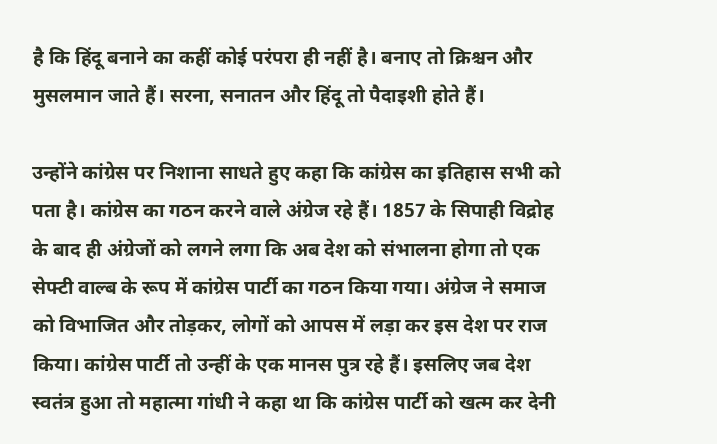है कि हिंदू बनाने का कहीं कोई परंपरा ही नहीं है। बनाए तो क्रिश्चन और मुसलमान जाते हैं। सरना, सनातन और हिंदू तो पैदाइशी होते हैं।

उन्होंने कांग्रेस पर निशाना साधते हुए कहा कि कांग्रेस का इतिहास सभी को पता है। कांग्रेस का गठन करने वाले अंग्रेज रहे हैं। 1857 के सिपाही विद्रोह के बाद ही अंग्रेजों को लगने लगा कि अब देश को संभालना होगा तो एक सेफ्टी वाल्ब के रूप में कांग्रेस पार्टी का गठन किया गया। अंग्रेज ने समाज को विभाजित और तोड़कर, लोगों को आपस में लड़ा कर इस देश पर राज किया। कांग्रेस पार्टी तो उन्हीं के एक मानस पुत्र रहे हैं। इसलिए जब देश स्वतंत्र हुआ तो महात्मा गांधी ने कहा था कि कांग्रेस पार्टी को खत्म कर देनी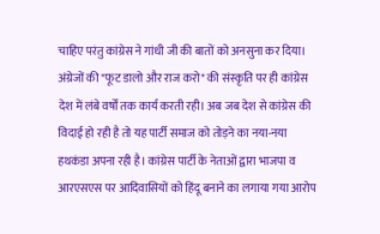चाहिए परंतु कांग्रेस ने गांधी जी की बातों को अनसुना कर दिया। अंग्रेजों की "फूट डालो और राज करो" की संस्कृति पर ही कांग्रेस देश में लंबे वर्षों तक कार्य करती रही। अब जब देश से कांग्रेस की विदाई हो रही है तो यह पार्टी समाज को तोड़ने का नया-नया हथकंडा अपना रही है। कांग्रेस पार्टी के नेताओं द्वारा भाजपा व आरएसएस पर आदिवासियों को हिंदू बनाने का लगाया गया आरोप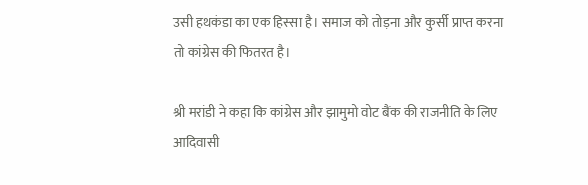उसी हथकंडा का एक हिस्सा है। समाज को तोड़ना और कुर्सी प्राप्त करना तो कांग्रेस की फितरत है।

श्री मरांडी ने कहा कि कांग्रेस और झामुमो वोट बैंक की राजनीति के लिए आदिवासी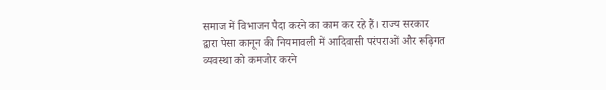समाज में विभाजन पैदा करने का काम कर रहे हैं। राज्य सरकार द्वारा पेसा कानून की नियमावली में आदिवासी परंपराओं और रूढ़िगत व्यवस्था को कमजोर करने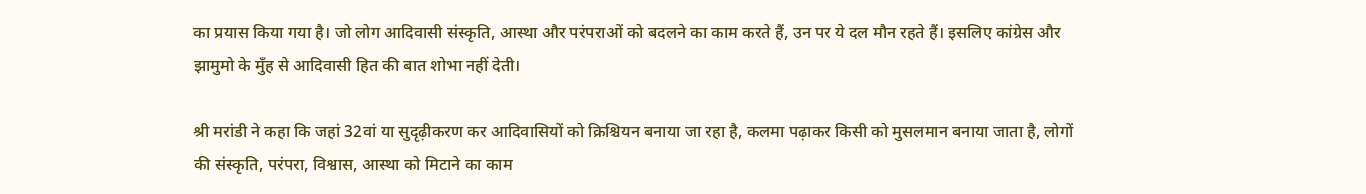का प्रयास किया गया है। जो लोग आदिवासी संस्कृति, आस्था और परंपराओं को बदलने का काम करते हैं, उन पर ये दल मौन रहते हैं। इसलिए कांग्रेस और झामुमो के मुँह से आदिवासी हित की बात शोभा नहीं देती।

श्री मरांडी ने कहा कि जहां 32वां या सुदृढ़ीकरण कर आदिवासियों को क्रिश्चियन बनाया जा रहा है, कलमा पढ़ाकर किसी को मुसलमान बनाया जाता है, लोगों की संस्कृति, परंपरा, विश्वास, आस्था को मिटाने का काम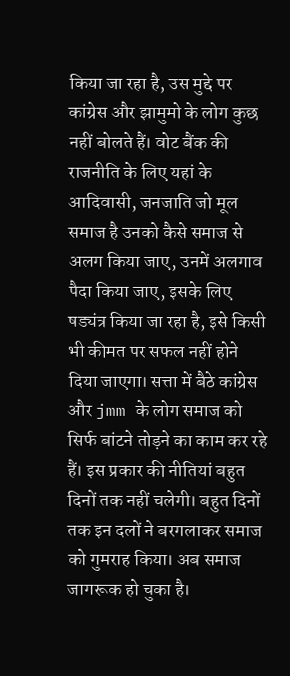किया जा रहा है, उस मुद्दे पर कांग्रेस और झामुमो के लोग कुछ नहीं बोलते हैं। वोट बैंक की राजनीति के लिए यहां के आदिवासी, जनजाति जो मूल समाज है उनको कैसे समाज से अलग किया जाए, उनमें अलगाव पैदा किया जाए, इसके लिए षड्यंत्र किया जा रहा है, इसे किसी भी कीमत पर सफल नहीं होने दिया जाएगा। सत्ता में बैठे कांग्रेस और jmm के लोग समाज को सिर्फ बांटने तोड़ने का काम कर रहे हैं। इस प्रकार की नीतियां बहुत दिनों तक नहीं चलेगी। बहुत दिनों तक इन दलों ने बरगलाकर समाज को गुमराह किया। अब समाज जागरूक हो चुका है।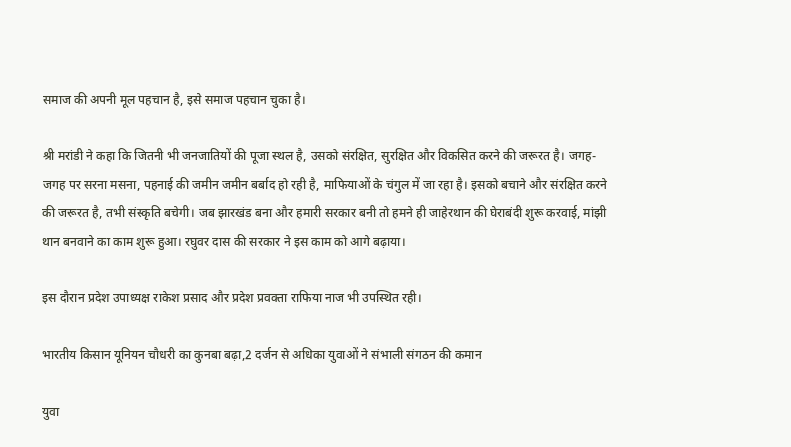समाज की अपनी मूल पहचान है, इसे समाज पहचान चुका है।

श्री मरांडी ने कहा कि जितनी भी जनजातियों की पूजा स्थल है, उसको संरक्षित, सुरक्षित और विकसित करने की जरूरत है। जगह-जगह पर सरना मसना, पहनाई की जमीन जमीन बर्बाद हो रही है, माफियाओं के चंगुल में जा रहा है। इसको बचाने और संरक्षित करने की जरूरत है, तभी संस्कृति बचेगी। जब झारखंड बना और हमारी सरकार बनी तो हमने ही जाहेरथान की घेराबंदी शुरू करवाई, मांझी थान बनवाने का काम शुरू हुआ। रघुवर दास की सरकार ने इस काम को आगे बढ़ाया।

इस दौरान प्रदेश उपाध्यक्ष राकेश प्रसाद और प्रदेश प्रवक्ता राफिया नाज भी उपस्थित रही।

भारतीय किसान यूनियन चौधरी का कुनबा बढ़ा,2 दर्जन से अधिका युवाओं ने संभाली संगठन की कमान

युवा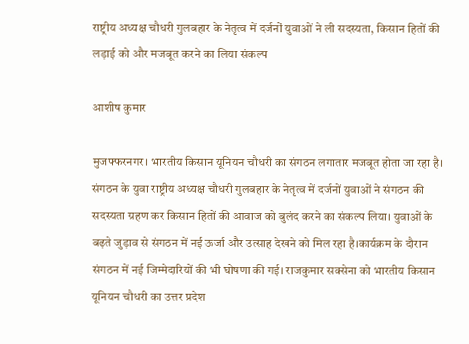राष्ट्रीय अध्यक्ष चौधरी गुलबहार के नेतृत्व में दर्जनों युवाओं ने ली सदस्यता, किसान हितों की लड़ाई को और मजबूत करने का लिया संकल्प

आशीष कुमार

मुजफ्फरनगर। भारतीय किसान यूनियन चौधरी का संगठन लगातार मजबूत होता जा रहा है। संगठन के युवा राष्ट्रीय अध्यक्ष चौधरी गुलबहार के नेतृत्व में दर्जनों युवाओं ने संगठन की सदस्यता ग्रहण कर किसान हितों की आवाज को बुलंद करने का संकल्प लिया। युवाओं के बढ़ते जुड़ाव से संगठन में नई ऊर्जा और उत्साह देखने को मिल रहा है।कार्यक्रम के दौरान संगठन में नई जिम्मेदारियों की भी घोषणा की गई। राजकुमार सक्सेना को भारतीय किसान यूनियन चौधरी का उत्तर प्रदेश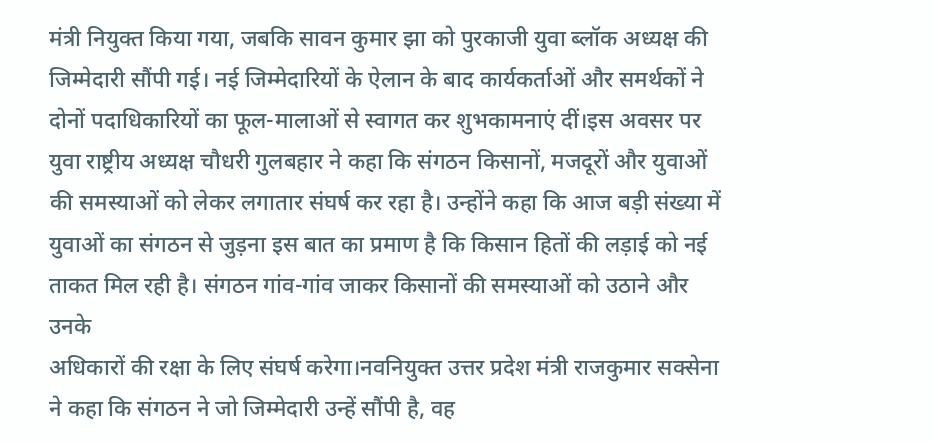मंत्री नियुक्त किया गया, जबकि सावन कुमार झा को पुरकाजी युवा ब्लॉक अध्यक्ष की जिम्मेदारी सौंपी गई। नई जिम्मेदारियों के ऐलान के बाद कार्यकर्ताओं और समर्थकों ने दोनों पदाधिकारियों का फूल-मालाओं से स्वागत कर शुभकामनाएं दीं।इस अवसर पर युवा राष्ट्रीय अध्यक्ष चौधरी गुलबहार ने कहा कि संगठन किसानों, मजदूरों और युवाओं की समस्याओं को लेकर लगातार संघर्ष कर रहा है। उन्होंने कहा कि आज बड़ी संख्या में युवाओं का संगठन से जुड़ना इस बात का प्रमाण है कि किसान हितों की लड़ाई को नई ताकत मिल रही है। संगठन गांव-गांव जाकर किसानों की समस्याओं को उठाने और उनके
अधिकारों की रक्षा के लिए संघर्ष करेगा।नवनियुक्त उत्तर प्रदेश मंत्री राजकुमार सक्सेना ने कहा कि संगठन ने जो जिम्मेदारी उन्हें सौंपी है, वह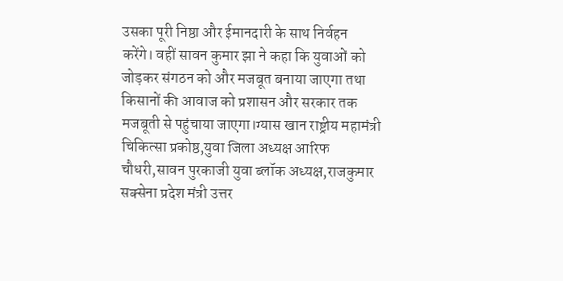उसका पूरी निष्ठा और ईमानदारी के साथ निर्वहन करेंगे। वहीं सावन कुमार झा ने कहा कि युवाओं को जोड़कर संगठन को और मजबूत बनाया जाएगा तथा किसानों की आवाज को प्रशासन और सरकार तक मजबूती से पहुंचाया जाएगा।ग्यास खान राष्ट्रीय महामंत्री चिकित्सा प्रकोष्ठ,युवा जिला अध्यक्ष आरिफ चौधरी,सावन पुरकाजी युवा ब्लॉक अध्यक्ष,राजकुमार सक्सेना प्रदेश मंत्री उत्तर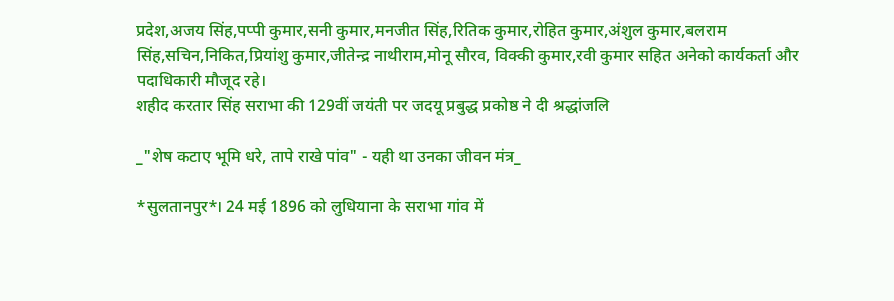प्रदेश,अजय सिंह,पप्पी कुमार,सनी कुमार,मनजीत सिंह,रितिक कुमार,रोहित कुमार,अंशुल कुमार,बलराम सिंह,सचिन,निकित,प्रियांशु कुमार,जीतेन्द्र नाथीराम,मोनू सौरव, विक्की कुमार,रवी कुमार सहित अनेको कार्यकर्ता और पदाधिकारी मौजूद रहे।
शहीद करतार सिंह सराभा की 129वीं जयंती पर जदयू प्रबुद्ध प्रकोष्ठ ने दी श्रद्धांजलि

_"शेष कटाए भूमि धरे, तापे राखे पांव" - यही था उनका जीवन मंत्र_

*सुलतानपुर*। 24 मई 1896 को लुधियाना के सराभा गांव में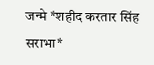जन्मे *शहीद करतार सिंह सराभा*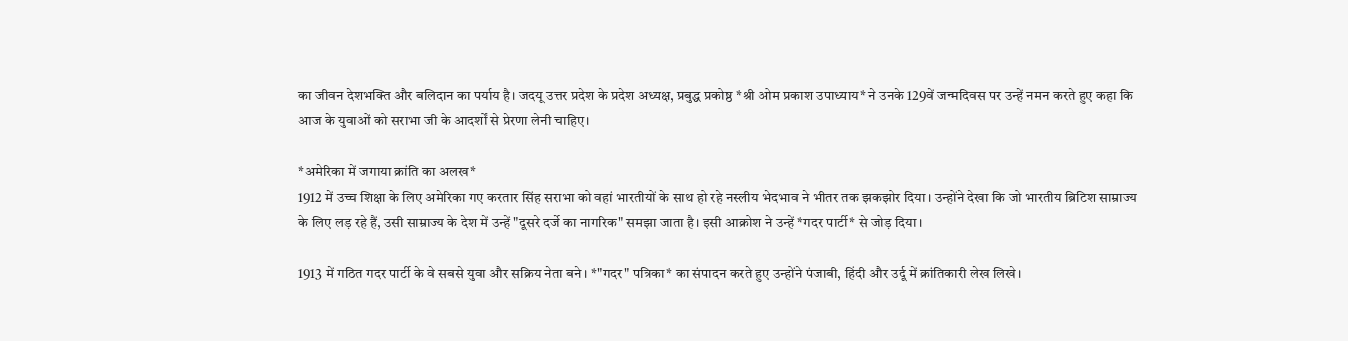का जीवन देशभक्ति और बलिदान का पर्याय है। जदयू उत्तर प्रदेश के प्रदेश अध्यक्ष, प्रबुद्ध प्रकोष्ठ *श्री ओम प्रकाश उपाध्याय* ने उनके 129वें जन्मदिवस पर उन्हें नमन करते हुए कहा कि आज के युवाओं को सराभा जी के आदर्शों से प्रेरणा लेनी चाहिए।

*अमेरिका में जगाया क्रांति का अलख*
1912 में उच्च शिक्षा के लिए अमेरिका गए करतार सिंह सराभा को वहां भारतीयों के साथ हो रहे नस्लीय भेदभाव ने भीतर तक झकझोर दिया। उन्होंने देखा कि जो भारतीय ब्रिटिश साम्राज्य के लिए लड़ रहे हैं, उसी साम्राज्य के देश में उन्हें "दूसरे दर्जे का नागरिक" समझा जाता है। इसी आक्रोश ने उन्हें *गदर पार्टी* से जोड़ दिया।

1913 में गठित गदर पार्टी के वे सबसे युवा और सक्रिय नेता बने। *"गदर" पत्रिका* का संपादन करते हुए उन्होंने पंजाबी, हिंदी और उर्दू में क्रांतिकारी लेख लिखे।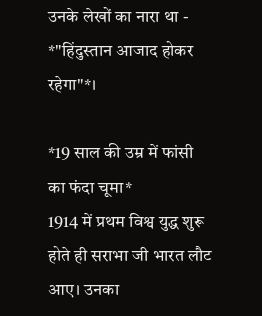उनके लेखों का नारा था - *"हिंदुस्तान आजाद होकर रहेगा"*।

*19 साल की उम्र में फांसी का फंदा चूमा*
1914 में प्रथम विश्व युद्ध शुरू होते ही सराभा जी भारत लौट आए। उनका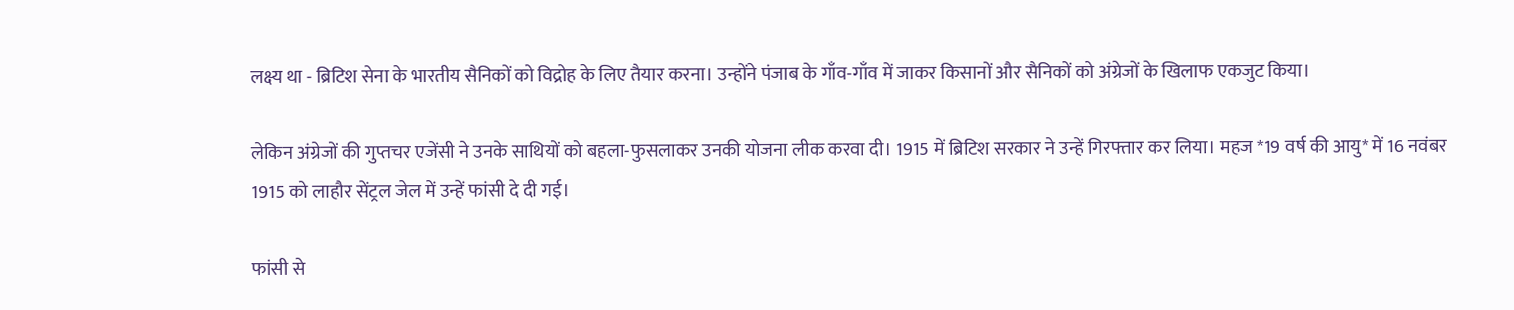लक्ष्य था - ब्रिटिश सेना के भारतीय सैनिकों को विद्रोह के लिए तैयार करना। उन्होंने पंजाब के गाँव-गाँव में जाकर किसानों और सैनिकों को अंग्रेजों के खिलाफ एकजुट किया।

लेकिन अंग्रेजों की गुप्तचर एजेंसी ने उनके साथियों को बहला-फुसलाकर उनकी योजना लीक करवा दी। 1915 में ब्रिटिश सरकार ने उन्हें गिरफ्तार कर लिया। महज *19 वर्ष की आयु* में 16 नवंबर 1915 को लाहौर सेंट्रल जेल में उन्हें फांसी दे दी गई।

फांसी से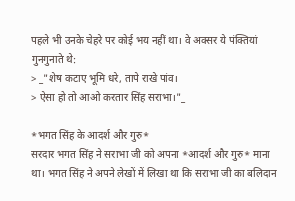पहले भी उनके चेहरे पर कोई भय नहीं था। वे अक्सर ये पंक्तियां गुनगुनाते थे:
> _"शेष कटाए भूमि धरे, तापे राखे पांव।
> ऐसा हो तो आओ करतार सिंह सराभा।"_

*भगत सिंह के आदर्श और गुरु*
सरदार भगत सिंह ने सराभा जी को अपना *आदर्श और गुरु* माना था। भगत सिंह ने अपने लेखों में लिखा था कि सराभा जी का बलिदान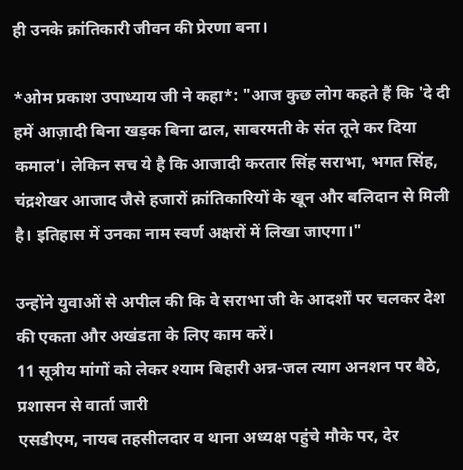ही उनके क्रांतिकारी जीवन की प्रेरणा बना।

*ओम प्रकाश उपाध्याय जी ने कहा*: "आज कुछ लोग कहते हैं कि 'दे दी हमें आज़ादी बिना खड़क बिना ढाल, साबरमती के संत तूने कर दिया कमाल'। लेकिन सच ये है कि आजादी करतार सिंह सराभा, भगत सिंह, चंद्रशेखर आजाद जैसे हजारों क्रांतिकारियों के खून और बलिदान से मिली है। इतिहास में उनका नाम स्वर्ण अक्षरों में लिखा जाएगा।"

उन्होंने युवाओं से अपील की कि वे सराभा जी के आदर्शों पर चलकर देश की एकता और अखंडता के लिए काम करें।
11 सूत्रीय मांगों को लेकर श्याम बिहारी अन्न-जल त्याग अनशन पर बैठे, प्रशासन से वार्ता जारी
एसडीएम, नायब तहसीलदार व थाना अध्यक्ष पहुंचे मौके पर, देर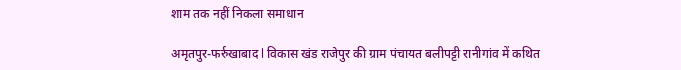शाम तक नहीं निकला समाधान

अमृतपुर-फर्रुखाबाद l विकास खंड राजेपुर की ग्राम पंचायत बलीपट्टी रानीगांव में कथित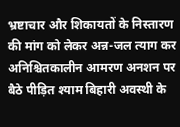भ्रष्टाचार और शिकायतों के निस्तारण की मांग को लेकर अन्न-जल त्याग कर अनिश्चितकालीन आमरण अनशन पर बैठे पीड़ित श्याम बिहारी अवस्थी के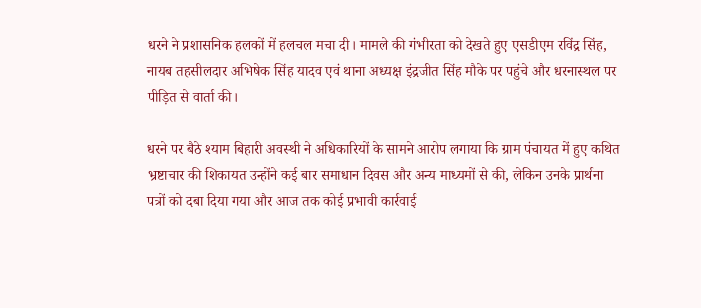धरने ने प्रशासनिक हलकों में हलचल मचा दी। मामले की गंभीरता को देखते हुए एसडीएम रविंद्र सिंह, नायब तहसीलदार अभिषेक सिंह यादव एवं थाना अध्यक्ष इंद्रजीत सिंह मौके पर पहुंचे और धरनास्थल पर पीड़ित से वार्ता की।

धरने पर बैठे श्याम बिहारी अवस्थी ने अधिकारियों के सामने आरोप लगाया कि ग्राम पंचायत में हुए कथित भ्रष्टाचार की शिकायत उन्होंने कई बार समाधान दिवस और अन्य माध्यमों से की, लेकिन उनके प्रार्थना पत्रों को दबा दिया गया और आज तक कोई प्रभावी कार्रवाई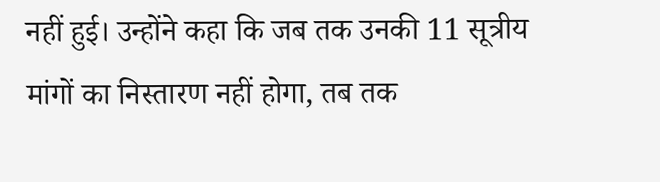नहीं हुई। उन्होंने कहा कि जब तक उनकी 11 सूत्रीय मांगों का निस्तारण नहीं होगा, तब तक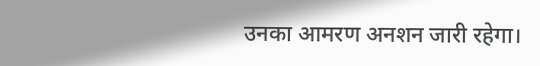उनका आमरण अनशन जारी रहेगा।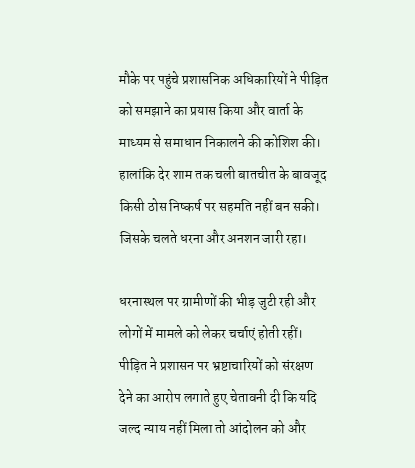मौके पर पहुंचे प्रशासनिक अधिकारियों ने पीड़ित को समझाने का प्रयास किया और वार्ता के माध्यम से समाधान निकालने की कोशिश की। हालांकि देर शाम तक चली बातचीत के बावजूद किसी ठोस निष्कर्ष पर सहमति नहीं बन सकी। जिसके चलते धरना और अनशन जारी रहा।

धरनास्थल पर ग्रामीणों की भीड़ जुटी रही और लोगों में मामले को लेकर चर्चाएं होती रहीं। पीड़ित ने प्रशासन पर भ्रष्टाचारियों को संरक्षण देने का आरोप लगाते हुए चेतावनी दी कि यदि जल्द न्याय नहीं मिला तो आंदोलन को और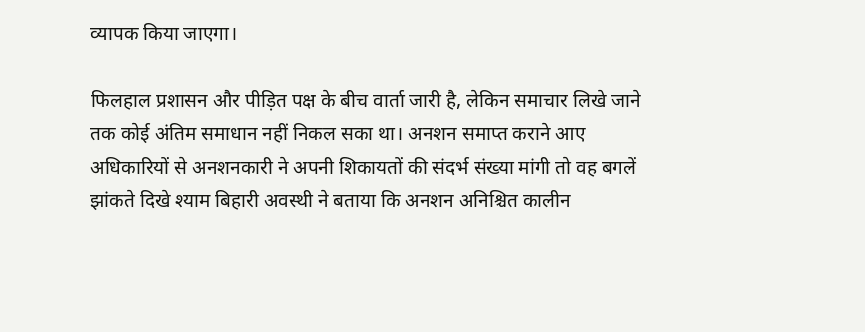व्यापक किया जाएगा।

फिलहाल प्रशासन और पीड़ित पक्ष के बीच वार्ता जारी है, लेकिन समाचार लिखे जाने तक कोई अंतिम समाधान नहीं निकल सका था। अनशन समाप्त कराने आए अधिकारियों से अनशनकारी ने अपनी शिकायतों की संदर्भ संख्या मांगी तो वह बगलें झांकते दिखे श्याम बिहारी अवस्थी ने बताया कि अनशन अनिश्चित कालीन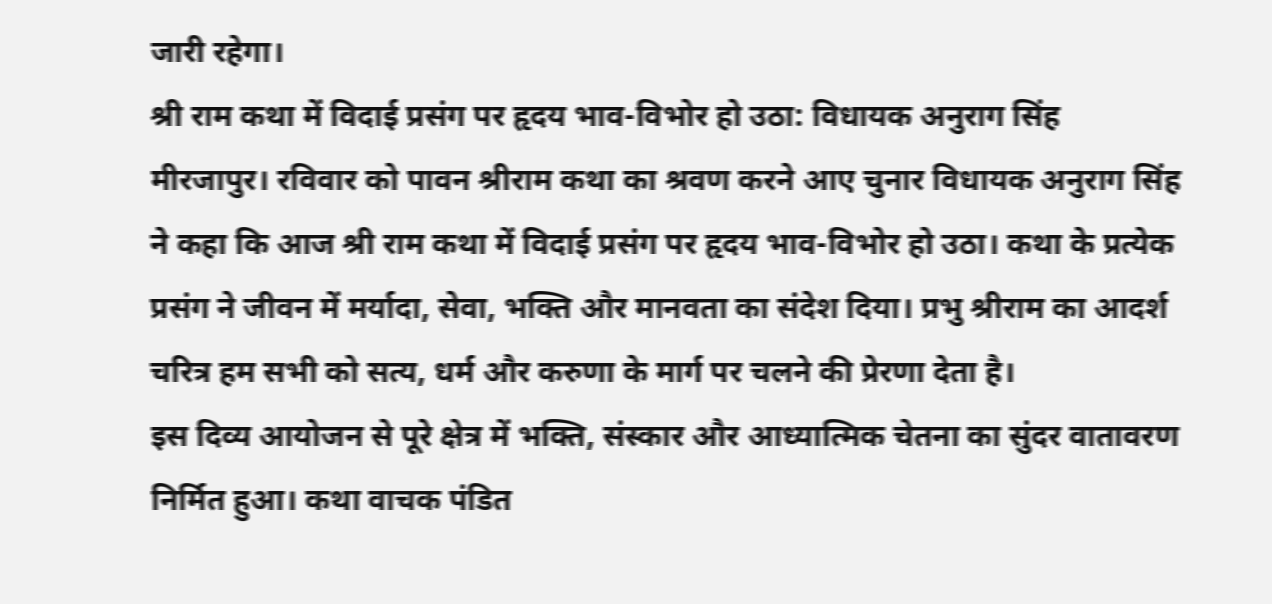जारी रहेगा।
श्री राम कथा में विदाई प्रसंग पर हृदय भाव-विभोर हो उठा: विधायक अनुराग सिंह
मीरजापुर। रविवार को पावन श्रीराम कथा का श्रवण करने आए चुनार विधायक अनुराग सिंह ने कहा कि आज श्री राम कथा में विदाई प्रसंग पर हृदय भाव-विभोर हो उठा। कथा के प्रत्येक प्रसंग ने जीवन में मर्यादा, सेवा, भक्ति और मानवता का संदेश दिया। प्रभु श्रीराम का आदर्श चरित्र हम सभी को सत्य, धर्म और करुणा के मार्ग पर चलने की प्रेरणा देता है।
इस दिव्य आयोजन से पूरे क्षेत्र में भक्ति, संस्कार और आध्यात्मिक चेतना का सुंदर वातावरण निर्मित हुआ। कथा वाचक पंडित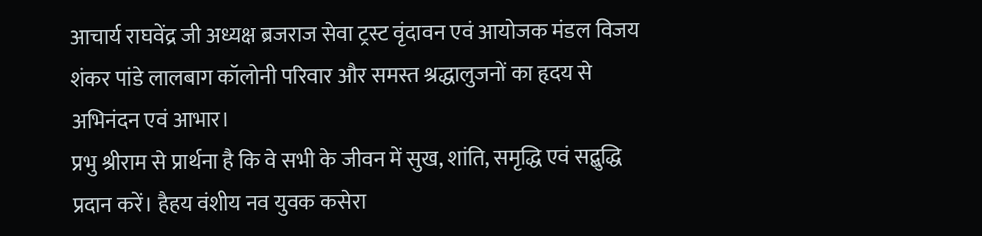आचार्य राघवेंद्र जी अध्यक्ष ब्रजराज सेवा ट्रस्ट वृंदावन एवं आयोजक मंडल विजय शंकर पांडे लालबाग कॉलोनी परिवार और समस्त श्रद्धालुजनों का हृदय से अभिनंदन एवं आभार।
प्रभु श्रीराम से प्रार्थना है कि वे सभी के जीवन में सुख, शांति, समृद्धि एवं सद्बुद्धि प्रदान करें। हैहय वंशीय नव युवक कसेरा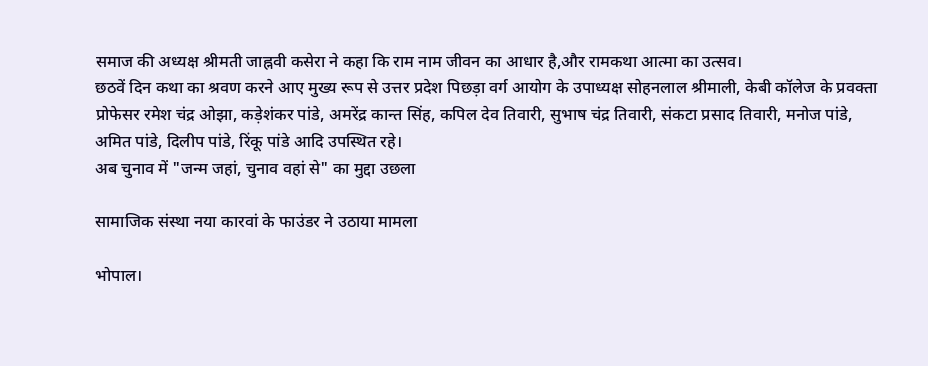समाज की अध्यक्ष श्रीमती जाह्नवी कसेरा ने कहा कि राम नाम जीवन का आधार है,और रामकथा आत्मा का उत्सव।
छठवें दिन कथा का श्रवण करने आए मुख्य रूप से उत्तर प्रदेश पिछड़ा वर्ग आयोग के उपाध्यक्ष सोहनलाल श्रीमाली, केबी कॉलेज के प्रवक्ता प्रोफेसर रमेश चंद्र ओझा, कड़ेशंकर पांडे, अमरेंद्र कान्त सिंह, कपिल देव तिवारी, सुभाष चंद्र तिवारी, संकटा प्रसाद तिवारी, मनोज पांडे, अमित पांडे, दिलीप पांडे, रिंकू पांडे आदि उपस्थित रहे।
अब चुनाव में "जन्म जहां, चुनाव वहां से" का मुद्दा उछला

सामाजिक संस्था नया कारवां के फाउंडर ने उठाया मामला

भोपाल।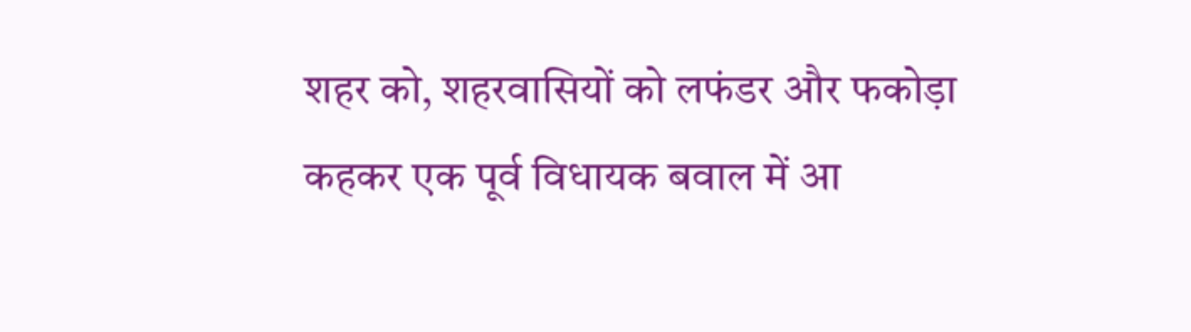शहर को, शहरवासियों को लफंडर और फकोड़ा कहकर एक पूर्व विधायक बवाल में आ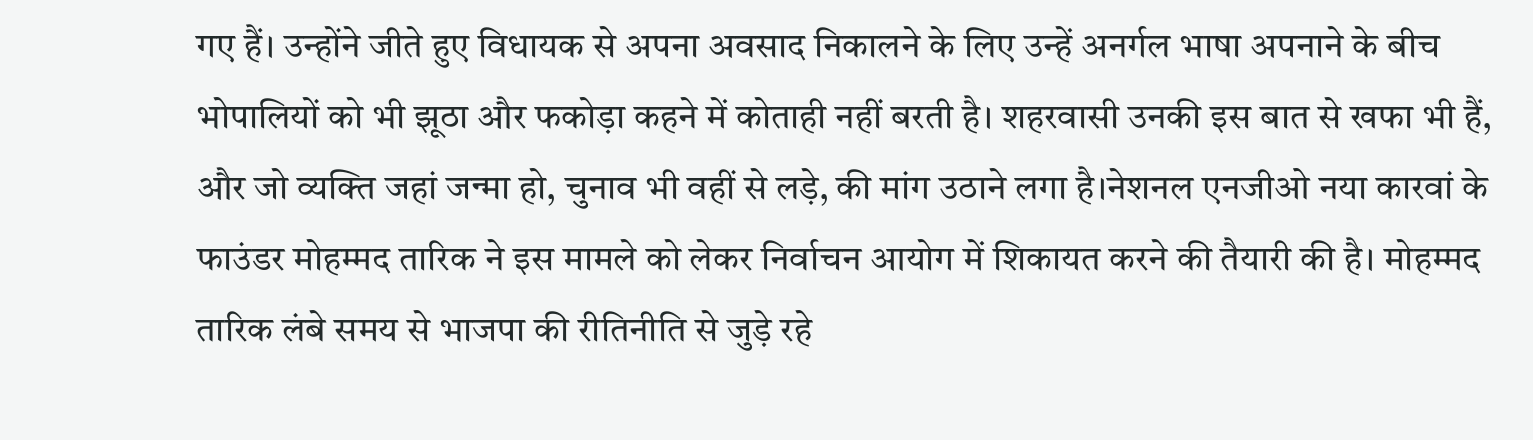गए हैं। उन्होंने जीते हुए विधायक से अपना अवसाद निकालने के लिए उन्हें अनर्गल भाषा अपनाने के बीच भोपालियों को भी झूठा और फकोड़ा कहने में कोताही नहीं बरती है। शहरवासी उनकी इस बात से खफा भी हैं, और जो व्यक्ति जहां जन्मा हो, चुनाव भी वहीं से लड़े, की मांग उठाने लगा है।नेशनल एनजीओ नया कारवां के फाउंडर मोहम्मद तारिक ने इस मामले को लेकर निर्वाचन आयोग में शिकायत करने की तैयारी की है। मोहम्मद तारिक लंबे समय से भाजपा की रीतिनीति से जुड़े रहे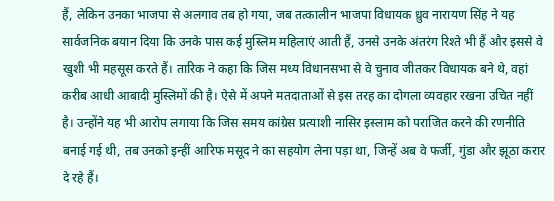हैं, लेकिन उनका भाजपा से अलगाव तब हो गया, जब तत्कालीन भाजपा विधायक ध्रुव नारायण सिंह ने यह सार्वजनिक बयान दिया कि उनके पास कई मुस्लिम महिलाएं आती हैं, उनसे उनके अंतरंग रिश्ते भी हैं और इससे वे खुशी भी महसूस करते हैं। तारिक ने कहा कि जिस मध्य विधानसभा से वे चुनाव जीतकर विधायक बने थे, वहां करीब आधी आबादी मुस्लिमों की है। ऐसे में अपने मतदाताओं से इस तरह का दोगला व्यवहार रखना उचित नहीं है। उन्होंने यह भी आरोप लगाया कि जिस समय कांग्रेस प्रत्याशी नासिर इस्लाम को पराजित करने की रणनीति बनाई गई थी, तब उनको इन्हीं आरिफ मसूद ने का सहयोग लेना पड़ा था, जिन्हें अब वे फर्जी, गुंडा और झूठा करार दे रहे हैं।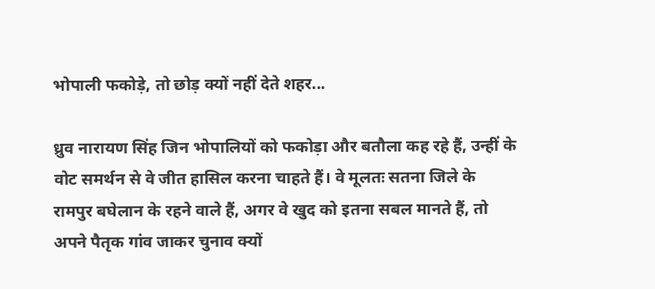भोपाली फकोड़े, तो छोड़ क्यों नहीं देते शहर...

ध्रुव नारायण सिंह जिन भोपालियों को फकोड़ा और बतौला कह रहे हैं, उन्हीं के वोट समर्थन से वे जीत हासिल करना चाहते हैं। वे मूलतः सतना जिले के रामपुर बघेलान के रहने वाले हैं, अगर वे खुद को इतना सबल मानते हैं, तो अपने पैतृक गांव जाकर चुनाव क्यों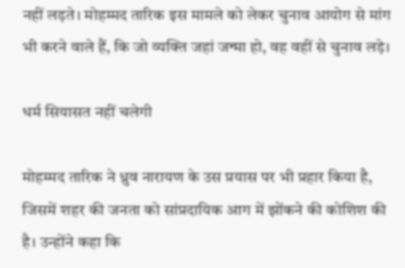नहीं लड़ते। मोहम्मद तारिक इस मामले को लेकर चुनाव आयोग से मांग भी करने वाले हैं, कि जो व्यक्ति जहां जन्मा हो, वह वहीं से चुनाव लड़े।

धर्म सियासत नहीं चलेगी

मोहम्मद तारिक ने ध्रुव नारायण के उस प्रयास पर भी प्रहार किया है, जिसमें शहर की जनता को सांप्रदायिक आग में झोंकने की कोशिश की है। उन्होंने कहा कि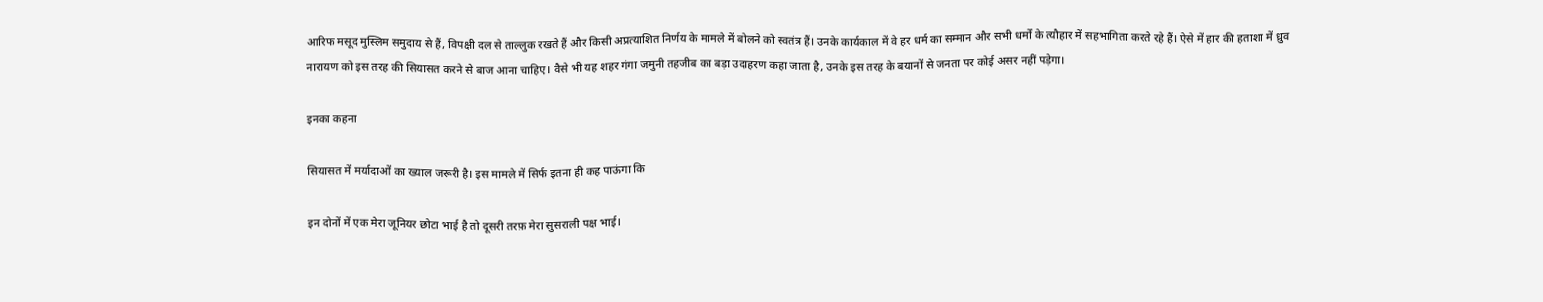आरिफ मसूद मुस्लिम समुदाय से हैं, विपक्षी दल से ताल्लुक रखते हैं और किसी अप्रत्याशित निर्णय के मामले में बोलने को स्वतंत्र हैं। उनके कार्यकाल में वे हर धर्म का सम्मान और सभी धर्मों के त्यौहार में सहभागिता करते रहे हैं। ऐसे में हार की हताशा में ध्रुव नारायण को इस तरह की सियासत करने से बाज आना चाहिए। वैसे भी यह शहर गंगा जमुनी तहजीब का बड़ा उदाहरण कहा जाता है, उनके इस तरह के बयानों से जनता पर कोई असर नहीं पड़ेगा।

इनका कहना

सियासत में मर्यादाओं का ख्याल जरूरी है। इस मामले में सिर्फ इतना ही कह पाऊंगा कि

इन दोनों में एक मेरा जूनियर छोटा भाई है तो दूसरी तरफ़ मेरा सुसराली पक्ष भाई।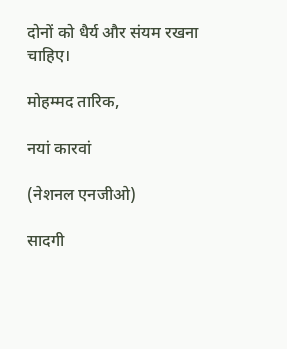दोनों को धैर्य और संयम रखना चाहिए।

मोहम्मद तारिक,

नयां कारवां

(नेशनल एनजीओ)

सादगी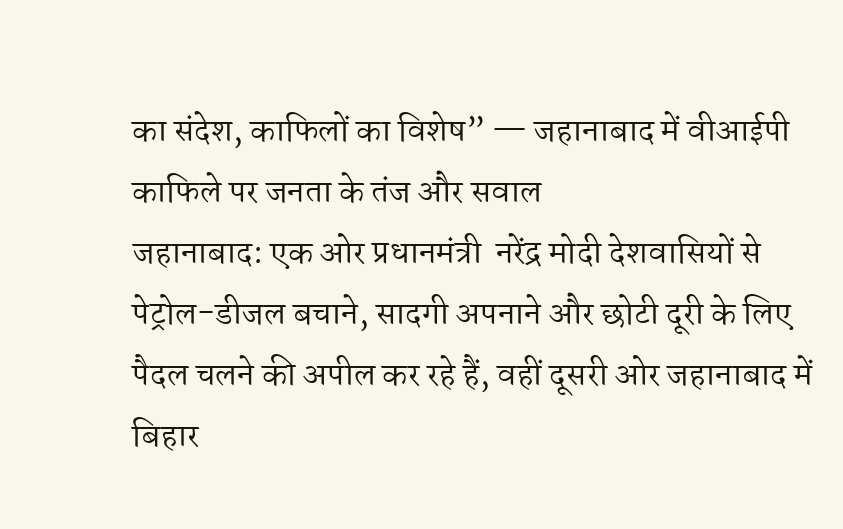का संदेश, काफिलों का विशेष” — जहानाबाद में वीआईपी काफिले पर जनता के तंज और सवाल
जहानाबाद: एक ओर प्रधानमंत्री  नरेंद्र मोदी देशवासियों से पेट्रोल-डीजल बचाने, सादगी अपनाने और छोटी दूरी के लिए पैदल चलने की अपील कर रहे हैं, वहीं दूसरी ओर जहानाबाद में बिहार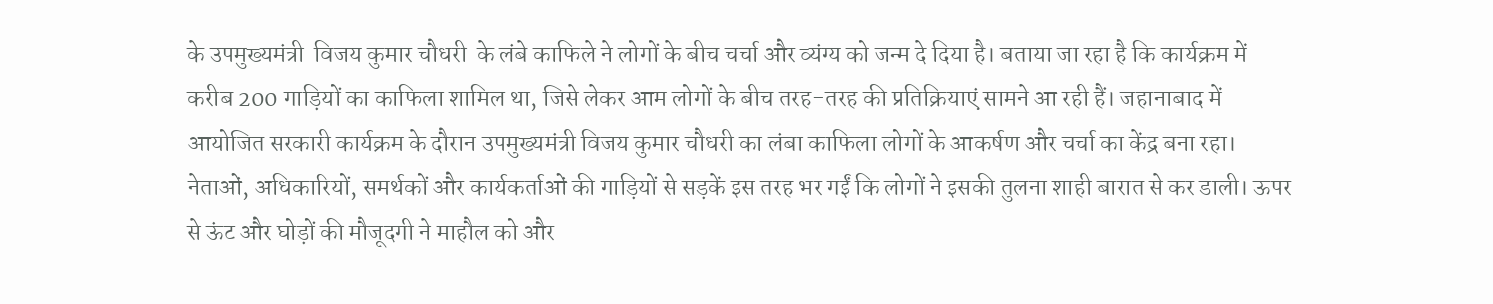के उपमुख्यमंत्री  विजय कुमार चौधरी  के लंबे काफिले ने लोगों के बीच चर्चा और व्यंग्य को जन्म दे दिया है। बताया जा रहा है कि कार्यक्रम में करीब 200 गाड़ियों का काफिला शामिल था, जिसे लेकर आम लोगों के बीच तरह-तरह की प्रतिक्रियाएं सामने आ रही हैं। जहानाबाद में आयोजित सरकारी कार्यक्रम के दौरान उपमुख्यमंत्री विजय कुमार चौधरी का लंबा काफिला लोगों के आकर्षण और चर्चा का केंद्र बना रहा। नेताओं, अधिकारियों, समर्थकों और कार्यकर्ताओं की गाड़ियों से सड़कें इस तरह भर गईं कि लोगों ने इसकी तुलना शाही बारात से कर डाली। ऊपर से ऊंट और घोड़ों की मौजूदगी ने माहौल को और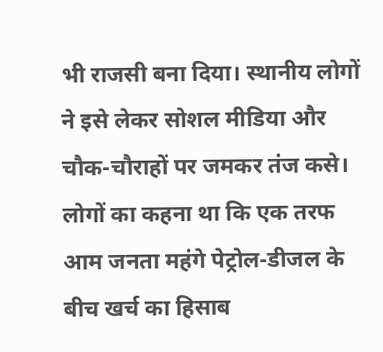भी राजसी बना दिया। स्थानीय लोगों ने इसे लेकर सोशल मीडिया और चौक-चौराहों पर जमकर तंज कसे। लोगों का कहना था कि एक तरफ आम जनता महंगे पेट्रोल-डीजल के बीच खर्च का हिसाब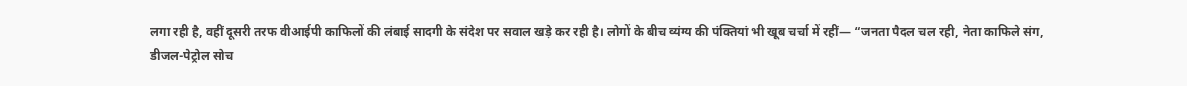लगा रही है, वहीं दूसरी तरफ वीआईपी काफिलों की लंबाई सादगी के संदेश पर सवाल खड़े कर रही है। लोगों के बीच व्यंग्य की पंक्तियां भी खूब चर्चा में रहीं— “जनता पैदल चल रही, नेता काफिले संग,
डीजल-पेट्रोल सोच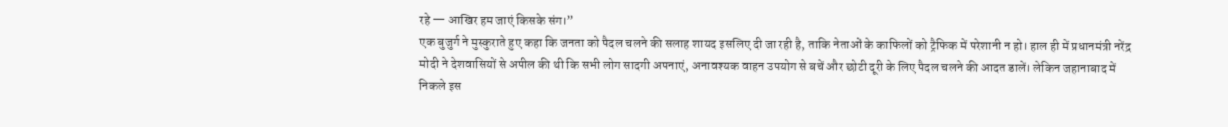रहे — आखिर हम जाएं किसके संग।”
एक बुजुर्ग ने मुस्कुराते हुए कहा कि जनता को पैदल चलने की सलाह शायद इसलिए दी जा रही है, ताकि नेताओं के काफिलों को ट्रैफिक में परेशानी न हो। हाल ही में प्रधानमंत्री नरेंद्र मोदी ने देशवासियों से अपील की थी कि सभी लोग सादगी अपनाएं, अनावश्यक वाहन उपयोग से बचें और छोटी दूरी के लिए पैदल चलने की आदत डालें। लेकिन जहानाबाद में निकले इस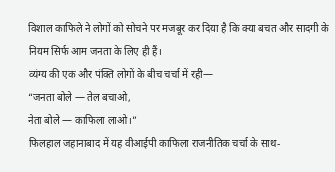विशाल काफिले ने लोगों को सोचने पर मजबूर कर दिया है कि क्या बचत और सादगी के नियम सिर्फ आम जनता के लिए ही हैं।
व्यंग्य की एक और पंक्ति लोगों के बीच चर्चा में रही—
“जनता बोले — तेल बचाओ,
नेता बोले — काफिला लाओ।”
फिलहाल जहानाबाद में यह वीआईपी काफिला राजनीतिक चर्चा के साथ-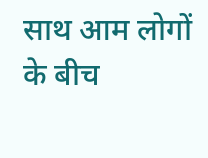साथ आम लोगों के बीच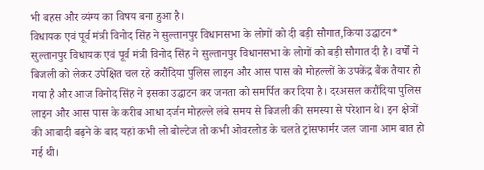भी बहस और व्यंग्य का विषय बना हुआ है।
विधायक एवं पूर्व मंत्री विनोद सिंह ने सुल्तानपुर विधानसभा के लोगों को दी बड़ी सौगात,किया उद्घाटन*
सुल्तानपुर विधायक एवं पूर्व मंत्री विनोद सिंह ने सुल्तानपुर विधानसभा के लोगों को बड़ी सौगात दी है। वर्षों ने बिजली को लेकर उपेक्षित चल रहे करौंदिया पुलिस लाइन और आस पास को मोहल्लों के उपकेंद्र बैंक तैयार हो गया है और आज विनोद सिंह ने इसका उद्घाटन कर जनता को समर्पित कर दिया है। दरअसल करौंदिया पुलिस लाइन और आस पास के करीब आधा दर्जन मोहल्ले लंबे समय से बिजली की समस्या से परेशान थे। इन क्षेत्रों की आबादी बढ़ने के बाद यहां कभी लो बोल्टेज तो कभी ओवरलोड के चलते ट्रांसफार्मर जल जाना आम बात हो गई थी।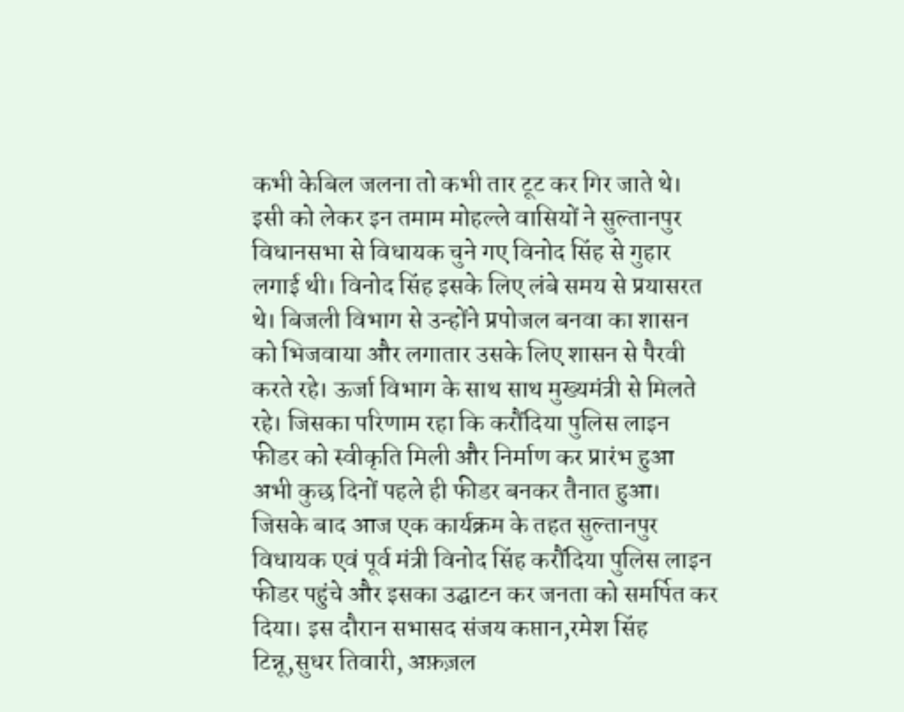कभी केबिल जलना तो कभी तार टूट कर गिर जाते थे। इसी को लेकर इन तमाम मोहल्ले वासियों ने सुल्तानपुर विधानसभा से विधायक चुने गए विनोद सिंह से गुहार लगाई थी। विनोद सिंह इसके लिए लंबे समय से प्रयासरत थे। बिजली विभाग से उन्होंने प्रपोजल बनवा का शासन को भिजवाया और लगातार उसके लिए शासन से पैरवी करते रहे। ऊर्जा विभाग के साथ साथ मुख्यमंत्री से मिलते रहे। जिसका परिणाम रहा कि करौंदिया पुलिस लाइन फीडर को स्वीकृति मिली और निर्माण कर प्रारंभ हुआ अभी कुछ दिनों पहले ही फीडर बनकर तैनात हुआ। जिसके बाद आज एक कार्यक्रम के तहत सुल्तानपुर विधायक एवं पूर्व मंत्री विनोद सिंह करौंदिया पुलिस लाइन फीडर पहुंचे और इसका उद्घाटन कर जनता को समर्पित कर दिया। इस दौरान सभासद संजय कप्तान,रमेश सिंह टिन्नू,सुधर तिवारी, अफ़ज़ल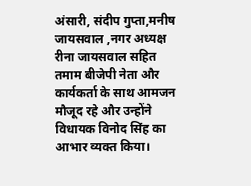अंसारी, संदीप गुप्ता,मनीष जायसवाल ,नगर अध्यक्ष रीना जायसवाल सहित तमाम बीजेपी नेता और कार्यकर्ता के साथ आमजन मौजूद रहे और उन्होंने विधायक विनोद सिंह का आभार व्यक्त किया।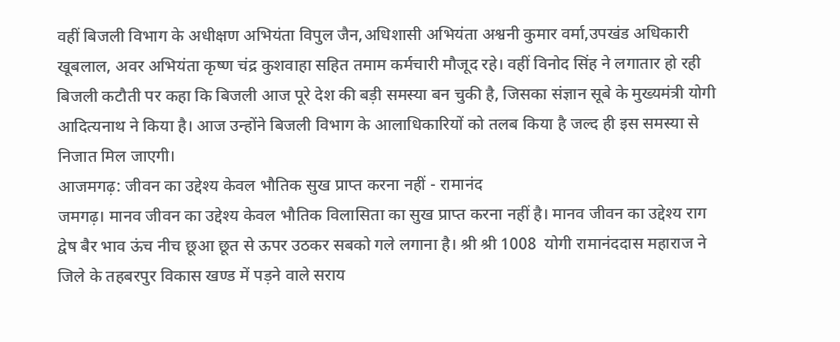वहीं बिजली विभाग के अधीक्षण अभियंता विपुल जैन,अधिशासी अभियंता अश्वनी कुमार वर्मा,उपखंड अधिकारी खूबलाल, अवर अभियंता कृष्ण चंद्र कुशवाहा सहित तमाम कर्मचारी मौजूद रहे। वहीं विनोद सिंह ने लगातार हो रही बिजली कटौती पर कहा कि बिजली आज पूरे देश की बड़ी समस्या बन चुकी है, जिसका संज्ञान सूबे के मुख्यमंत्री योगी आदित्यनाथ ने किया है। आज उन्होंने बिजली विभाग के आलाधिकारियों को तलब किया है जल्द ही इस समस्या से निजात मिल जाएगी।
आजमगढ़: जीवन का उद्देश्य केवल भौतिक सुख प्राप्त करना नहीं - रामानंद
जमगढ़। मानव जीवन का उद्देश्य केवल भौतिक विलासिता का सुख प्राप्त करना नहीं है। मानव जीवन का उद्देश्य राग द्वेष बैर भाव ऊंच नीच छूआ छूत से ऊपर उठकर सबको गले लगाना है। श्री श्री 1008  योगी रामानंददास महाराज ने जिले के तहबरपुर विकास खण्ड में पड़ने वाले सराय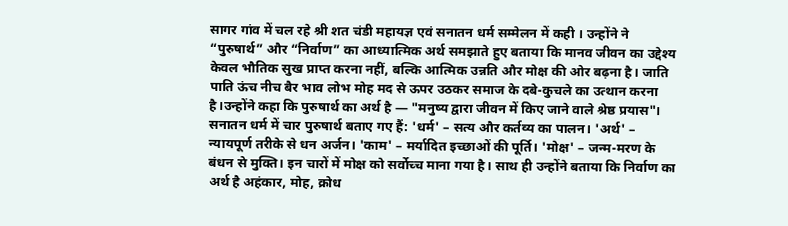सागर गांव में चल रहे श्री शत चंडी महायज्ञ एवं सनातन धर्म सम्मेलन में कही । उन्होंने ने “पुरुषार्थ” और “निर्वाण” का आध्यात्मिक अर्थ समझाते हुए बताया कि मानव जीवन का उद्देश्य केवल भौतिक सुख प्राप्त करना नहीं, बल्कि आत्मिक उन्नति और मोक्ष की ओर बढ़ना है। जाति पाति ऊंच नीच बैर भाव लोभ मोह मद से ऊपर उठकर समाज के दबे-कुचले का उत्थान करना है।उन्होंने कहा कि पुरुषार्थ का अर्थ है — "मनुष्य द्वारा जीवन में किए जाने वाले श्रेष्ठ प्रयास"। सनातन धर्म में चार पुरुषार्थ बताए गए हैं: 'धर्म' – सत्य और कर्तव्य का पालन। 'अर्थ' – न्यायपूर्ण तरीके से धन अर्जन। 'काम' – मर्यादित इच्छाओं की पूर्ति। 'मोक्ष' – जन्म-मरण के बंधन से मुक्ति। इन चारों में मोक्ष को सर्वोच्च माना गया है। साथ ही उन्होंने बताया कि निर्वाण का अर्थ है अहंकार, मोह, क्रोध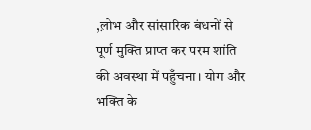,ल़ोभ और सांसारिक बंधनों से पूर्ण मुक्ति प्राप्त कर परम शांति की अवस्था में पहुँचना। योग और भक्ति के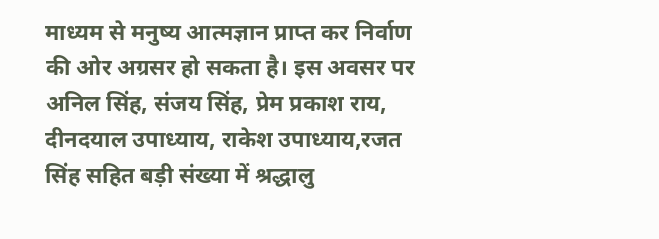माध्यम से मनुष्य आत्मज्ञान प्राप्त कर निर्वाण की ओर अग्रसर हो सकता है। इस अवसर पर अनिल सिंह, संजय सिंह, प्रेम प्रकाश राय, दीनदयाल उपाध्याय, राकेश उपाध्याय,रजत सिंह सहित बड़ी संख्या में श्रद्धालु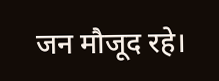जन मौजूद रहे।